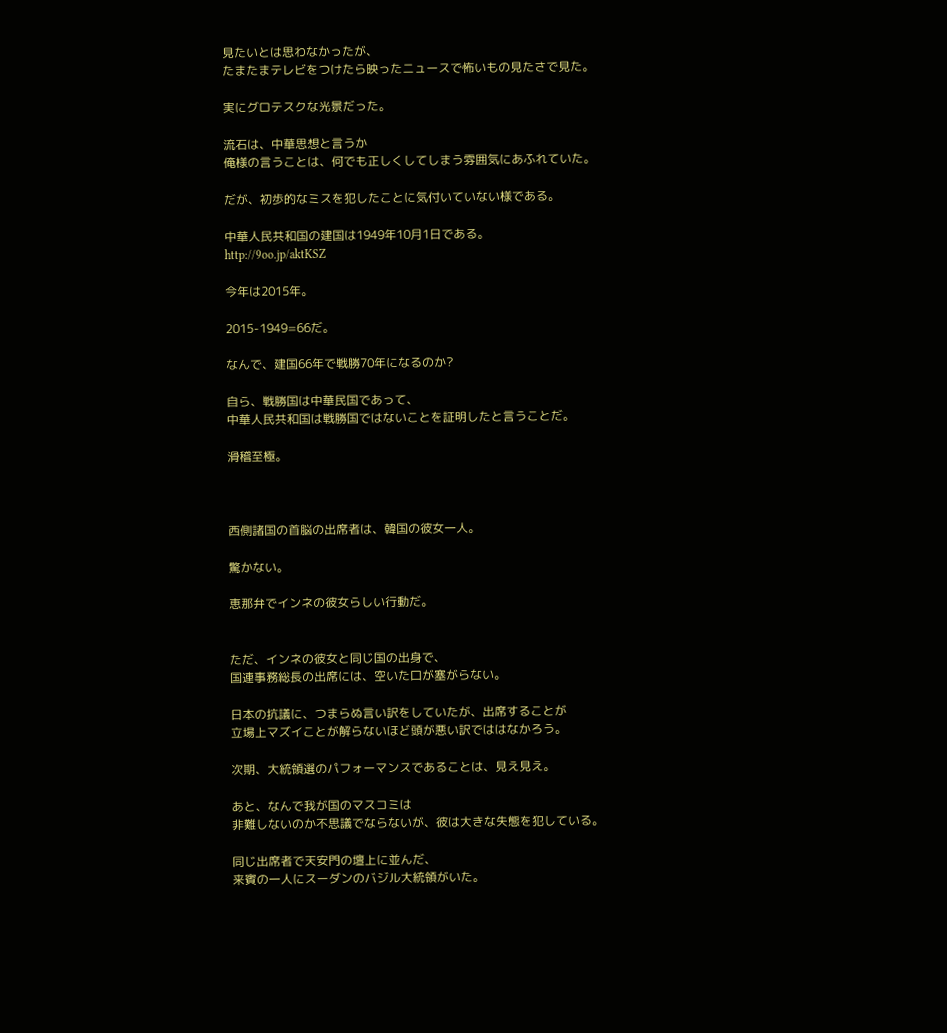見たいとは思わなかったが、
たまたまテレビをつけたら映ったニュースで怖いもの見たさで見た。

実にグロテスクな光景だった。

流石は、中華思想と言うか
俺様の言うことは、何でも正しくしてしまう雰囲気にあふれていた。

だが、初歩的なミスを犯したことに気付いていない様である。

中華人民共和国の建国は1949年10月1日である。
http://9oo.jp/aktKSZ

今年は2015年。

2015-1949=66だ。

なんで、建国66年で戦勝70年になるのか?

自ら、戦勝国は中華民国であって、
中華人民共和国は戦勝国ではないことを証明したと言うことだ。

滑稽至極。



西側諸国の首脳の出席者は、韓国の彼女一人。

驚かない。

恵那弁でインネの彼女らしい行動だ。


ただ、インネの彼女と同じ国の出身で、
国連事務総長の出席には、空いた口が塞がらない。

日本の抗議に、つまらぬ言い訳をしていたが、出席することが
立場上マズイことが解らないほど頭が悪い訳でははなかろう。

次期、大統領選のパフォーマンスであることは、見え見え。

あと、なんで我が国のマスコミは
非難しないのか不思議でならないが、彼は大きな失態を犯している。

同じ出席者で天安門の壇上に並んだ、
来賓の一人にスーダンのバジル大統領がいた。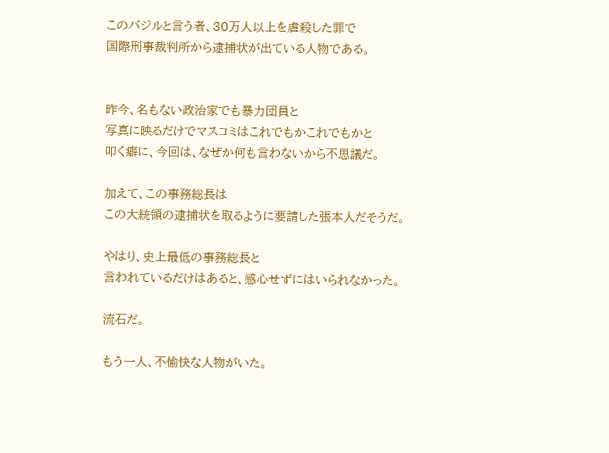このバジルと言う者、30万人以上を虐殺した罪で
国際刑事裁判所から逮捕状が出ている人物である。


昨今、名もない政治家でも暴力団員と
写真に映るだけでマスコミはこれでもかこれでもかと
叩く癖に、今回は、なぜか何も言わないから不思議だ。

加えて、この事務総長は
この大統領の逮捕状を取るように要請した張本人だそうだ。

やはり、史上最低の事務総長と
言われているだけはあると、感心せずにはいられなかった。

流石だ。

もう一人、不愉快な人物がいた。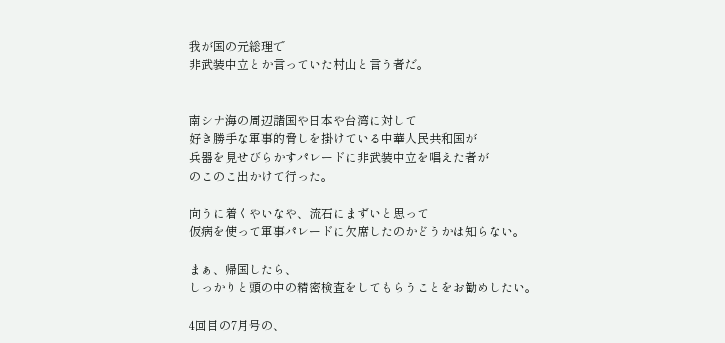我が国の元総理で
非武装中立とか言っていた村山と言う者だ。


南シナ海の周辺諸国や日本や台湾に対して
好き勝手な軍事的脅しを掛けている中華人民共和国が
兵器を見せびらかすパレードに非武装中立を唱えた者が
のこのこ出かけて行った。

向うに着くやいなや、流石にまずいと思って
仮病を使って軍事パレードに欠席したのかどうかは知らない。

まぁ、帰国したら、
しっかりと頭の中の精密検査をしてもらうことをお勧めしたい。

4回目の7月号の、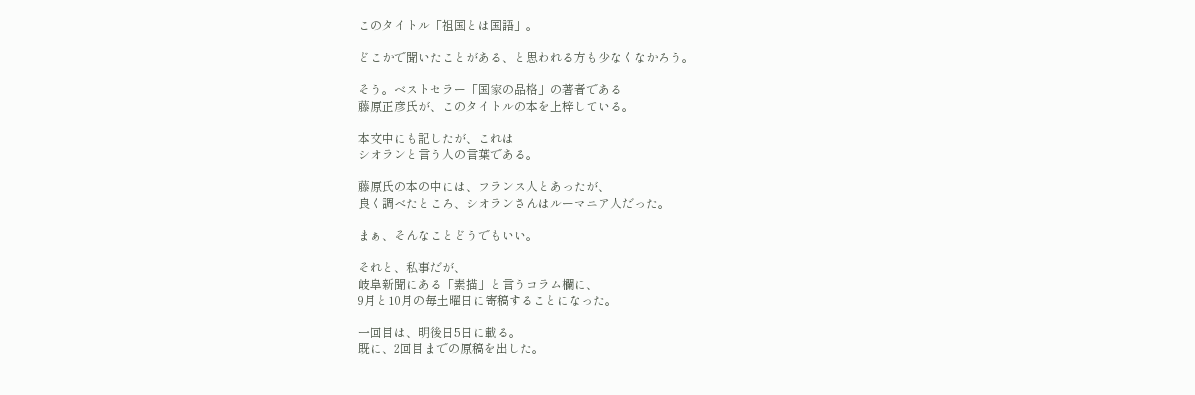このタイトル「祖国とは国語」。

どこかで聞いたことがある、と思われる方も少なくなかろう。

そう。ベストセラー「国家の品格」の著者である
藤原正彦氏が、このタイトルの本を上梓している。

本文中にも記したが、これは
シオランと言う人の言葉である。

藤原氏の本の中には、フランス人とあったが、
良く調べたところ、シオランさんはルーマニア人だった。

まぁ、そんなことどうでもいい。

それと、私事だが、
岐阜新聞にある「素描」と言うコラム欄に、
9月と10月の毎土曜日に寄稿することになった。

一回目は、明後日5日に載る。
既に、2回目までの原稿を出した。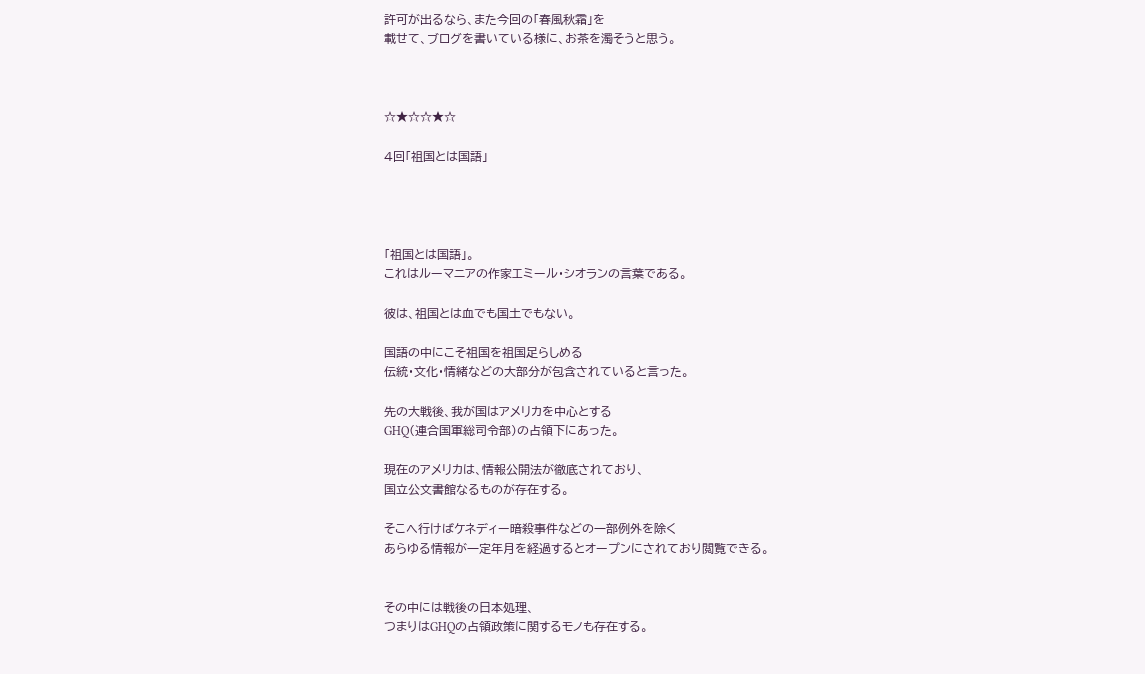許可が出るなら、また今回の「春風秋霜」を
載せて、ブログを書いている様に、お茶を濁そうと思う。



☆★☆☆★☆

4回「祖国とは国語」




「祖国とは国語」。
これはルーマニアの作家エミール・シオランの言葉である。

彼は、祖国とは血でも国土でもない。

国語の中にこそ祖国を祖国足らしめる
伝統・文化・情緒などの大部分が包含されていると言った。

先の大戦後、我が国はアメリカを中心とする
GHQ(連合国軍総司令部)の占領下にあった。

現在のアメリカは、情報公開法が徹底されており、
国立公文書館なるものが存在する。

そこへ行けばケネディー暗殺事件などの一部例外を除く
あらゆる情報が一定年月を経過するとオープンにされており閲覧できる。


その中には戦後の日本処理、
つまりはGHQの占領政策に関するモノも存在する。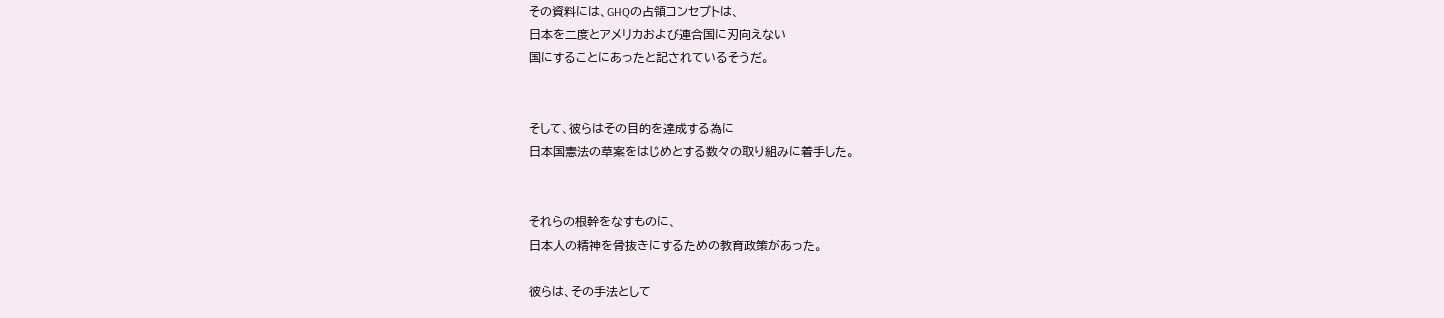その資料には、GHQの占領コンセプトは、
日本を二度とアメリカおよび連合国に刃向えない
国にすることにあったと記されているそうだ。


そして、彼らはその目的を達成する為に
日本国憲法の草案をはじめとする数々の取り組みに着手した。


それらの根幹をなすものに、
日本人の精神を骨抜きにするための教育政策があった。

彼らは、その手法として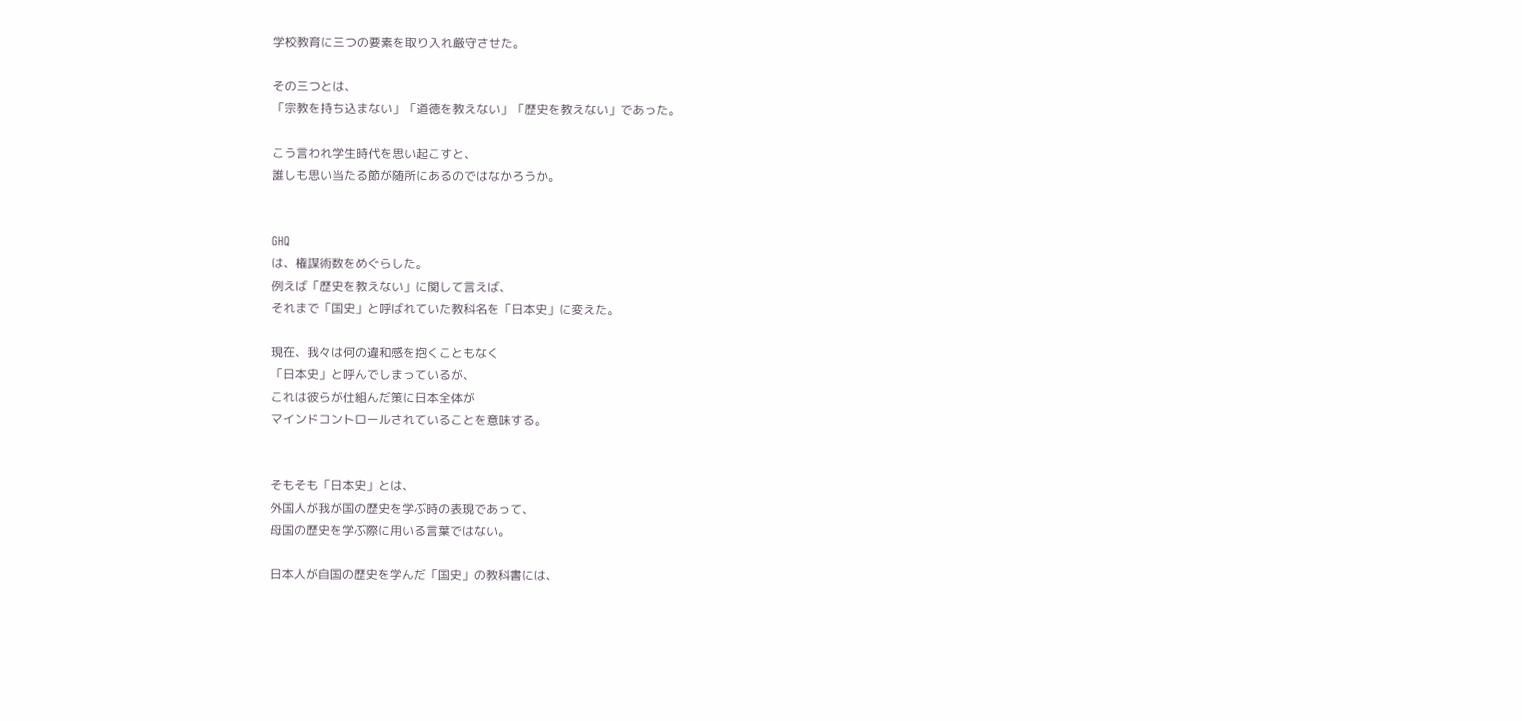学校教育に三つの要素を取り入れ厳守させた。

その三つとは、
「宗教を持ち込まない」「道徳を教えない」「歴史を教えない」であった。

こう言われ学生時代を思い起こすと、
誰しも思い当たる節が随所にあるのではなかろうか。


GHQ
は、権謀術数をめぐらした。
例えば「歴史を教えない」に関して言えば、
それまで「国史」と呼ばれていた教科名を「日本史」に変えた。

現在、我々は何の違和感を抱くこともなく
「日本史」と呼んでしまっているが、
これは彼らが仕組んだ策に日本全体が
マインドコントロールされていることを意味する。


そもそも「日本史」とは、
外国人が我が国の歴史を学ぶ時の表現であって、
母国の歴史を学ぶ際に用いる言葉ではない。

日本人が自国の歴史を学んだ「国史」の教科書には、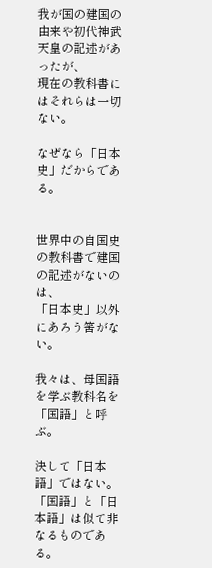我が国の建国の由来や初代神武天皇の記述があったが、
現在の教科書にはそれらは一切ない。

なぜなら「日本史」だからである。


世界中の自国史の教科書で建国の記述がないのは、
「日本史」以外にあろう筈がない。

我々は、母国語を学ぶ教科名を「国語」と呼ぶ。

決して「日本語」ではない。
「国語」と「日本語」は似て非なるものである。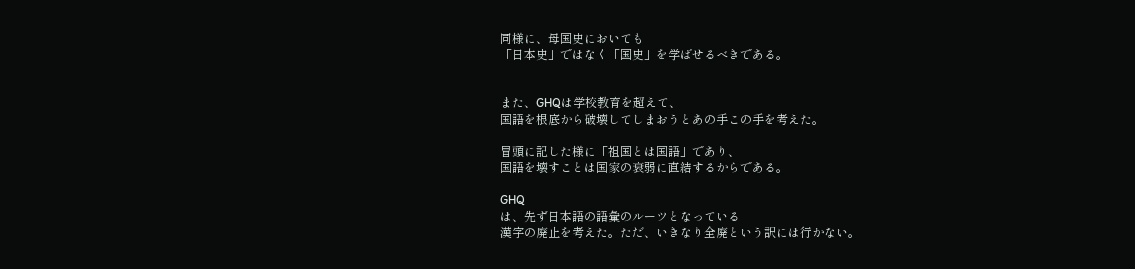同様に、母国史においても
「日本史」ではなく「国史」を学ばせるべきである。


また、GHQは学校教育を超えて、
国語を根底から破壊してしまおうとあの手この手を考えた。

冒頭に記した様に「祖国とは国語」であり、
国語を壊すことは国家の衰弱に直結するからである。

GHQ
は、先ず日本語の語彙のルーツとなっている
漢字の廃止を考えた。ただ、いきなり全廃という訳には行かない。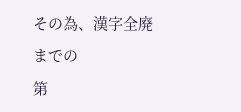その為、漢字全廃までの
第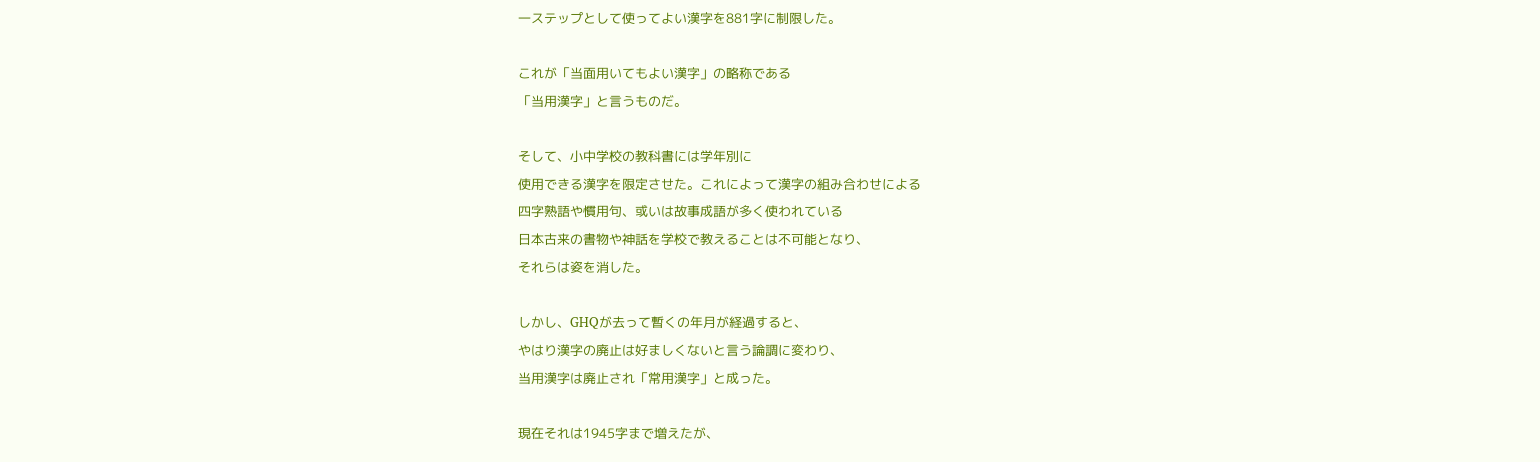一ステップとして使ってよい漢字を881字に制限した。

これが「当面用いてもよい漢字」の略称である
「当用漢字」と言うものだ。

そして、小中学校の教科書には学年別に
使用できる漢字を限定させた。これによって漢字の組み合わせによる
四字熟語や慣用句、或いは故事成語が多く使われている
日本古来の書物や神話を学校で教えることは不可能となり、
それらは姿を消した。

しかし、GHQが去って暫くの年月が経過すると、
やはり漢字の廃止は好ましくないと言う論調に変わり、
当用漢字は廃止され「常用漢字」と成った。

現在それは1945字まで増えたが、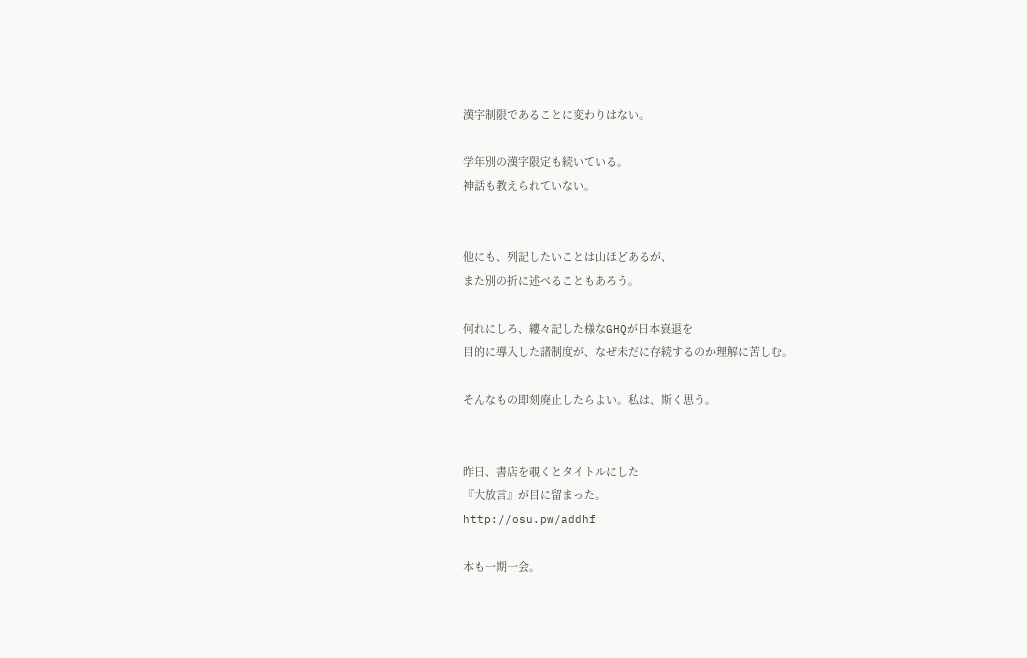漢字制限であることに変わりはない。

学年別の漢字限定も続いている。
神話も教えられていない。


他にも、列記したいことは山ほどあるが、
また別の折に述べることもあろう。

何れにしろ、縷々記した様なGHQが日本衰退を
目的に導入した諸制度が、なぜ未だに存続するのか理解に苦しむ。

そんなもの即刻廃止したらよい。私は、斯く思う。


昨日、書店を覗くとタイトルにした
『大放言』が目に留まった。
http://osu.pw/addhf

本も一期一会。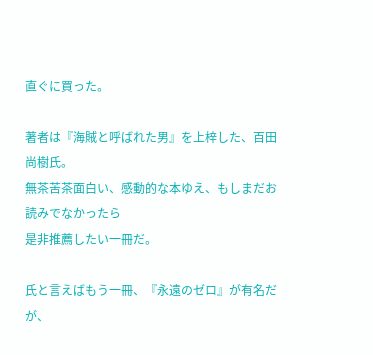直ぐに買った。

著者は『海賊と呼ばれた男』を上梓した、百田尚樹氏。
無茶苦茶面白い、感動的な本ゆえ、もしまだお読みでなかったら
是非推薦したい一冊だ。

氏と言えばもう一冊、『永遠のゼロ』が有名だが、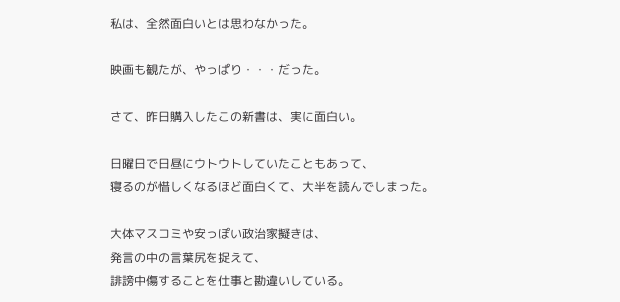私は、全然面白いとは思わなかった。

映画も観たが、やっぱり・・・だった。

さて、昨日購入したこの新書は、実に面白い。

日曜日で日昼にウトウトしていたこともあって、
寝るのが惜しくなるほど面白くて、大半を読んでしまった。

大体マスコミや安っぽい政治家擬きは、
発言の中の言葉尻を捉えて、
誹謗中傷することを仕事と勘違いしている。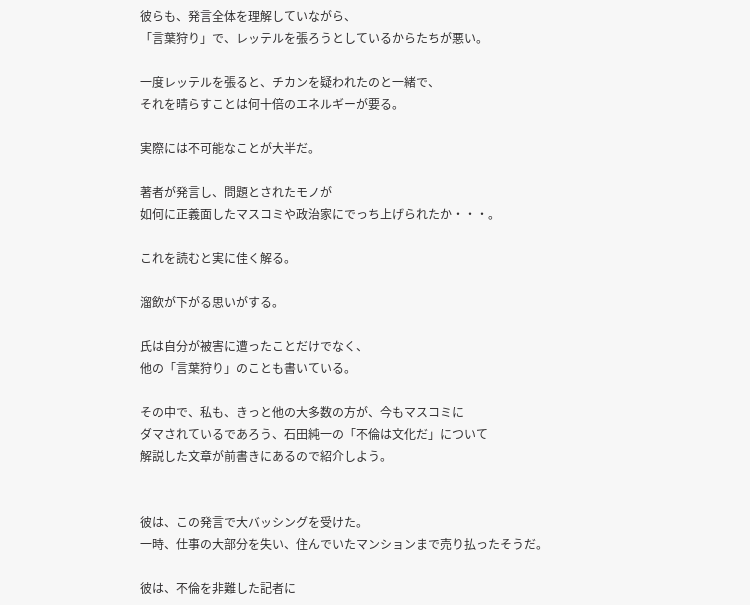彼らも、発言全体を理解していながら、
「言葉狩り」で、レッテルを張ろうとしているからたちが悪い。

一度レッテルを張ると、チカンを疑われたのと一緒で、
それを晴らすことは何十倍のエネルギーが要る。

実際には不可能なことが大半だ。

著者が発言し、問題とされたモノが
如何に正義面したマスコミや政治家にでっち上げられたか・・・。

これを読むと実に佳く解る。

溜飲が下がる思いがする。

氏は自分が被害に遭ったことだけでなく、
他の「言葉狩り」のことも書いている。

その中で、私も、きっと他の大多数の方が、今もマスコミに
ダマされているであろう、石田純一の「不倫は文化だ」について
解説した文章が前書きにあるので紹介しよう。


彼は、この発言で大バッシングを受けた。
一時、仕事の大部分を失い、住んでいたマンションまで売り払ったそうだ。

彼は、不倫を非難した記者に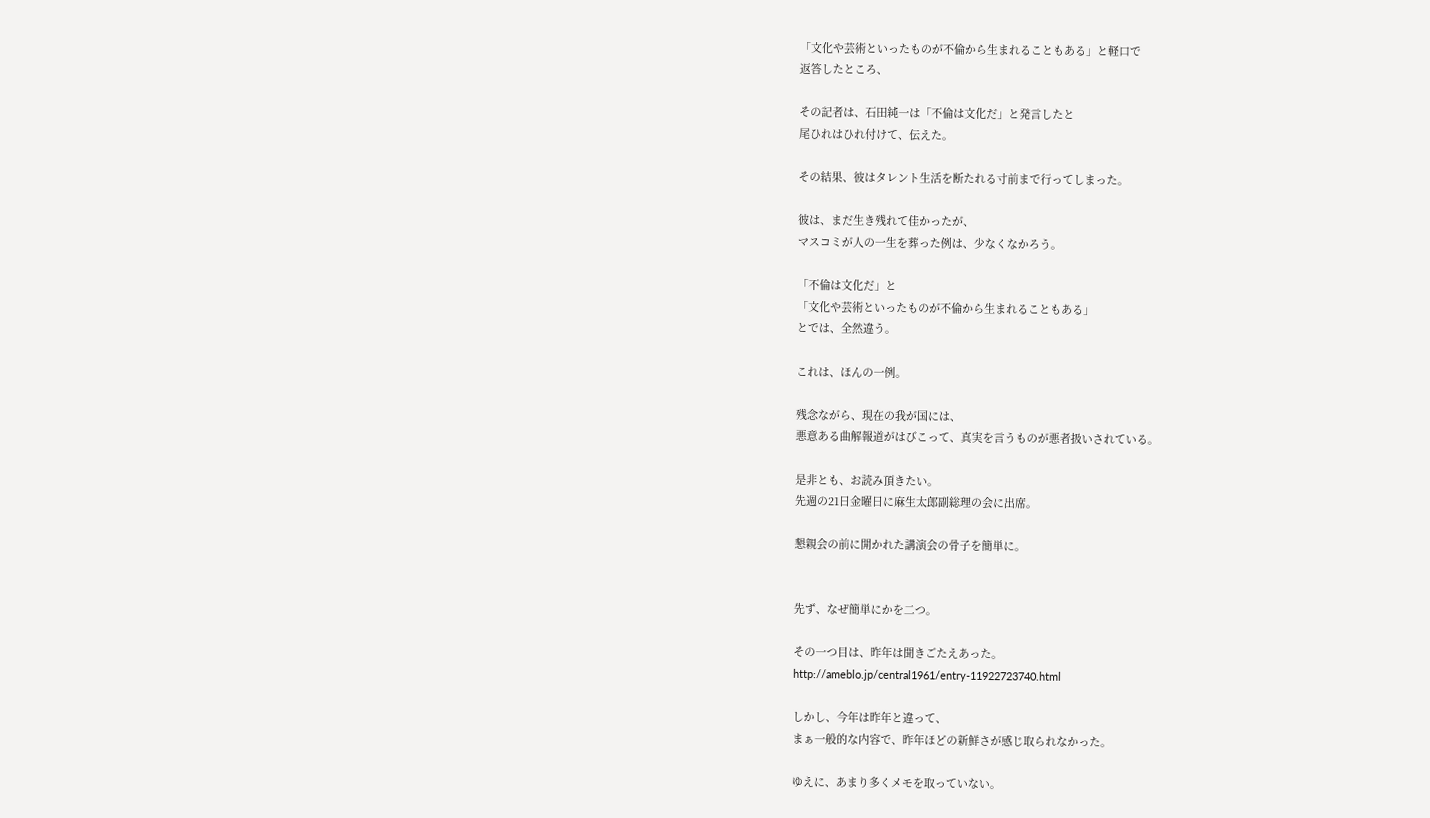「文化や芸術といったものが不倫から生まれることもある」と軽口で
返答したところ、

その記者は、石田純一は「不倫は文化だ」と発言したと
尾ひれはひれ付けて、伝えた。

その結果、彼はタレント生活を断たれる寸前まで行ってしまった。

彼は、まだ生き残れて佳かったが、
マスコミが人の一生を葬った例は、少なくなかろう。

「不倫は文化だ」と
「文化や芸術といったものが不倫から生まれることもある」
とでは、全然違う。

これは、ほんの一例。

残念ながら、現在の我が国には、
悪意ある曲解報道がはびこって、真実を言うものが悪者扱いされている。

是非とも、お読み頂きたい。
先週の21日金曜日に麻生太郎副総理の会に出席。

懇親会の前に開かれた講演会の骨子を簡単に。


先ず、なぜ簡単にかを二つ。

その一つ目は、昨年は聞きごたえあった。
http://ameblo.jp/central1961/entry-11922723740.html

しかし、今年は昨年と違って、
まぁ一般的な内容で、昨年ほどの新鮮さが感じ取られなかった。

ゆえに、あまり多くメモを取っていない。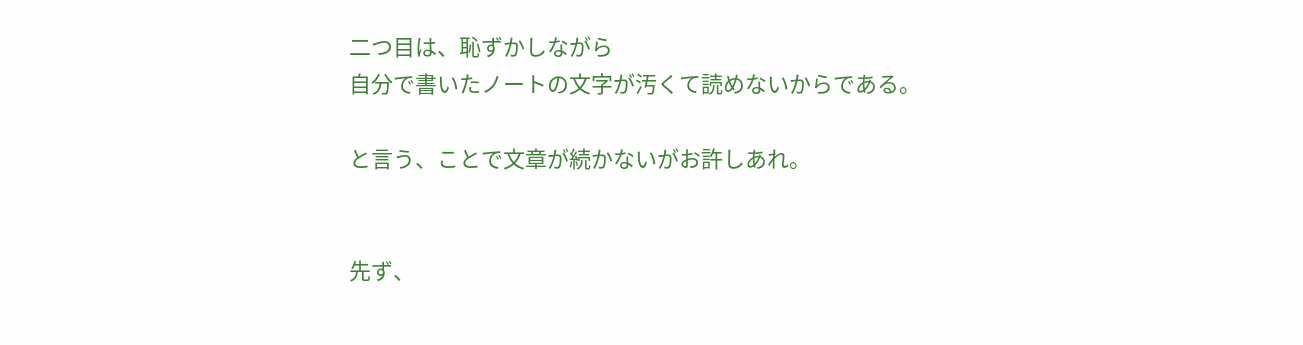二つ目は、恥ずかしながら
自分で書いたノートの文字が汚くて読めないからである。

と言う、ことで文章が続かないがお許しあれ。


先ず、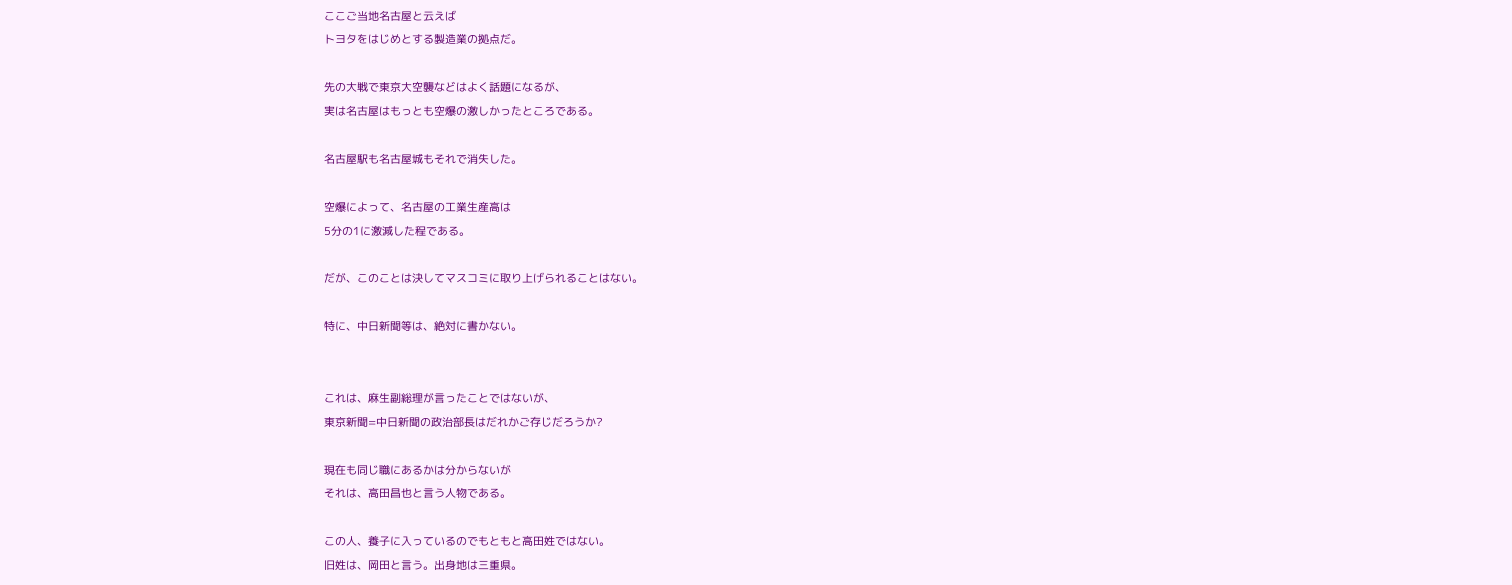ここご当地名古屋と云えば
トヨタをはじめとする製造業の拠点だ。

先の大戦で東京大空襲などはよく話題になるが、
実は名古屋はもっとも空爆の激しかったところである。

名古屋駅も名古屋城もそれで消失した。

空爆によって、名古屋の工業生産高は
5分の1に激減した程である。

だが、このことは決してマスコミに取り上げられることはない。

特に、中日新聞等は、絶対に書かない。


これは、麻生副総理が言ったことではないが、
東京新聞=中日新聞の政治部長はだれかご存じだろうか?

現在も同じ職にあるかは分からないが
それは、高田昌也と言う人物である。

この人、養子に入っているのでもともと高田姓ではない。
旧姓は、岡田と言う。出身地は三重県。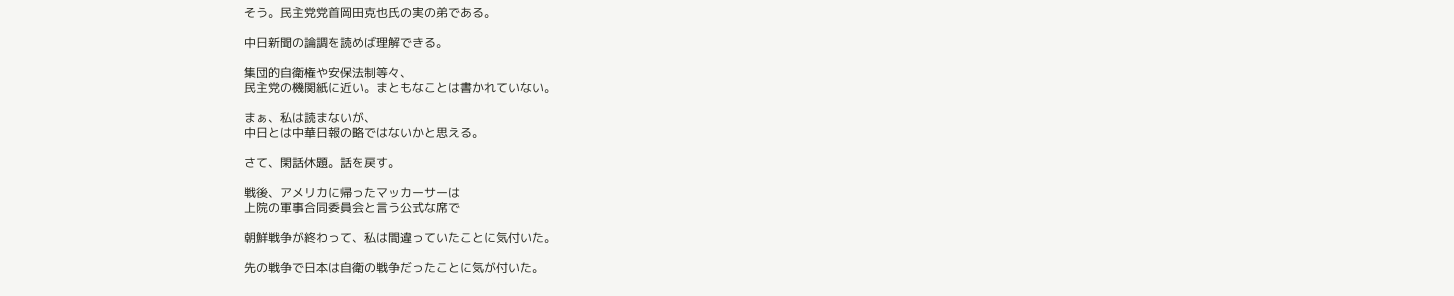そう。民主党党首岡田克也氏の実の弟である。

中日新聞の論調を読めば理解できる。

集団的自衛権や安保法制等々、
民主党の機関紙に近い。まともなことは書かれていない。

まぁ、私は読まないが、
中日とは中華日報の略ではないかと思える。

さて、閑話休題。話を戻す。

戦後、アメリカに帰ったマッカーサーは
上院の軍事合同委員会と言う公式な席で

朝鮮戦争が終わって、私は間違っていたことに気付いた。

先の戦争で日本は自衛の戦争だったことに気が付いた。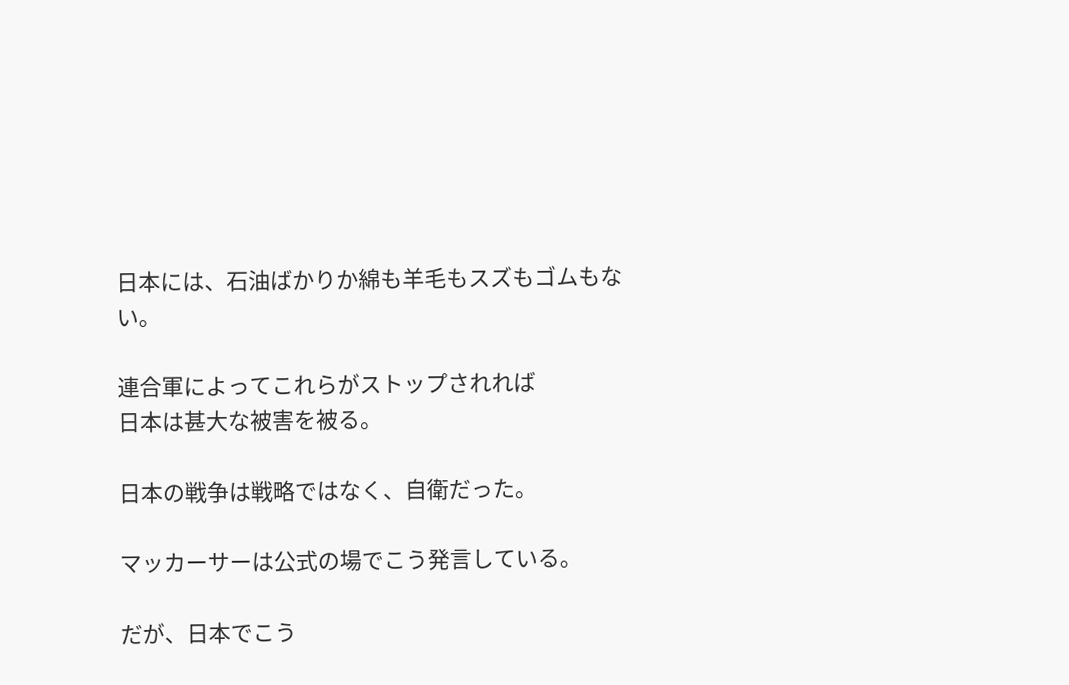日本には、石油ばかりか綿も羊毛もスズもゴムもない。

連合軍によってこれらがストップされれば
日本は甚大な被害を被る。

日本の戦争は戦略ではなく、自衛だった。

マッカーサーは公式の場でこう発言している。

だが、日本でこう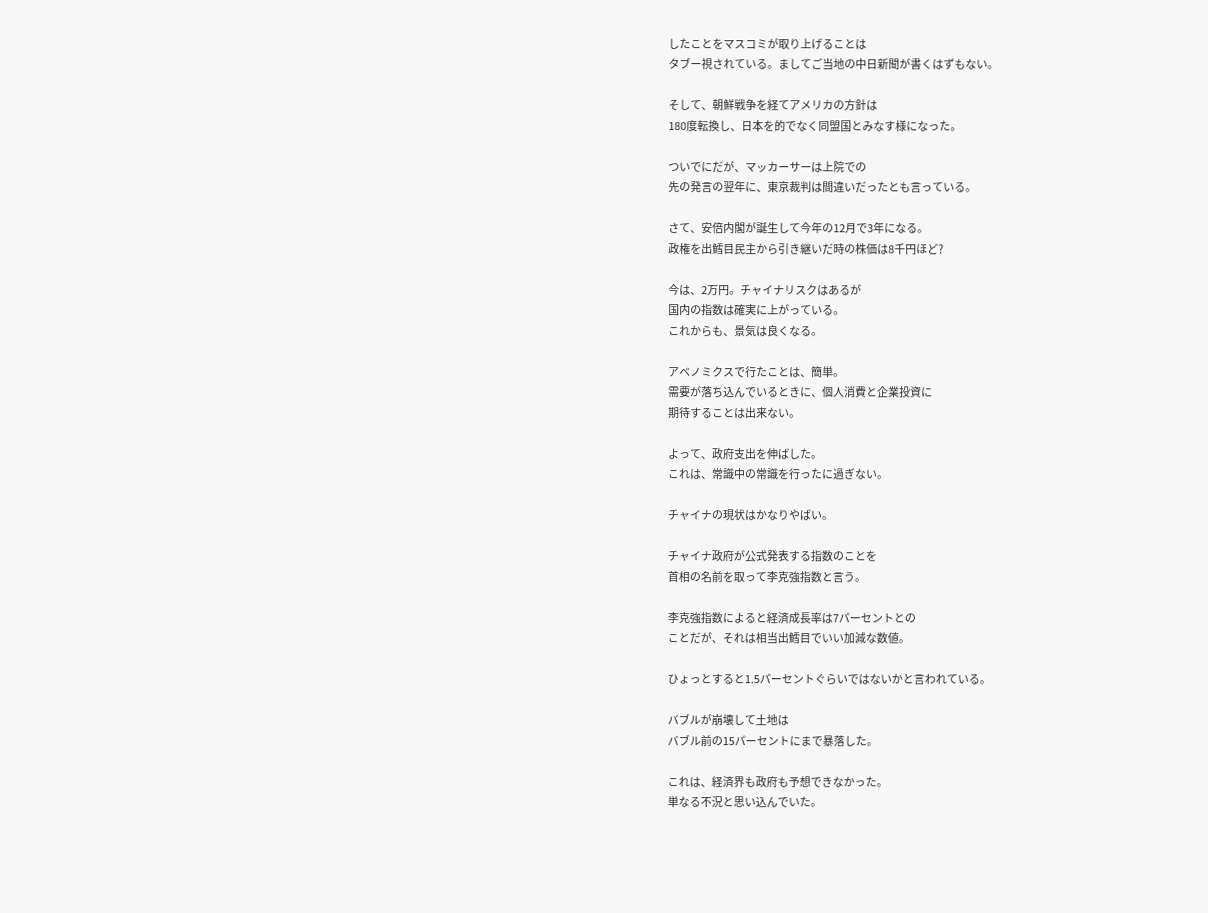したことをマスコミが取り上げることは
タブー視されている。ましてご当地の中日新聞が書くはずもない。

そして、朝鮮戦争を経てアメリカの方針は
180度転換し、日本を的でなく同盟国とみなす様になった。

ついでにだが、マッカーサーは上院での
先の発言の翌年に、東京裁判は間違いだったとも言っている。

さて、安倍内閣が誕生して今年の12月で3年になる。
政権を出鱈目民主から引き継いだ時の株価は8千円ほど?

今は、2万円。チャイナリスクはあるが
国内の指数は確実に上がっている。
これからも、景気は良くなる。

アベノミクスで行たことは、簡単。
需要が落ち込んでいるときに、個人消費と企業投資に
期待することは出来ない。

よって、政府支出を伸ばした。
これは、常識中の常識を行ったに過ぎない。

チャイナの現状はかなりやばい。

チャイナ政府が公式発表する指数のことを
首相の名前を取って李克強指数と言う。

李克強指数によると経済成長率は7パーセントとの
ことだが、それは相当出鱈目でいい加減な数値。

ひょっとすると1.5パーセントぐらいではないかと言われている。

バブルが崩壊して土地は
バブル前の15パーセントにまで暴落した。

これは、経済界も政府も予想できなかった。
単なる不況と思い込んでいた。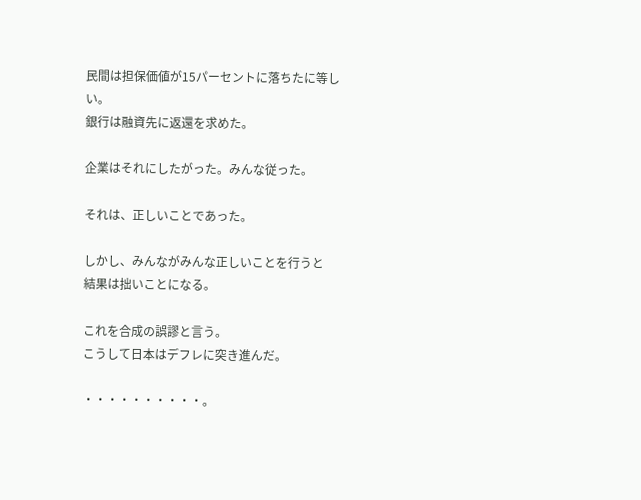民間は担保価値が15パーセントに落ちたに等しい。
銀行は融資先に返還を求めた。

企業はそれにしたがった。みんな従った。

それは、正しいことであった。

しかし、みんながみんな正しいことを行うと
結果は拙いことになる。

これを合成の誤謬と言う。
こうして日本はデフレに突き進んだ。

・・・・・・・・・・。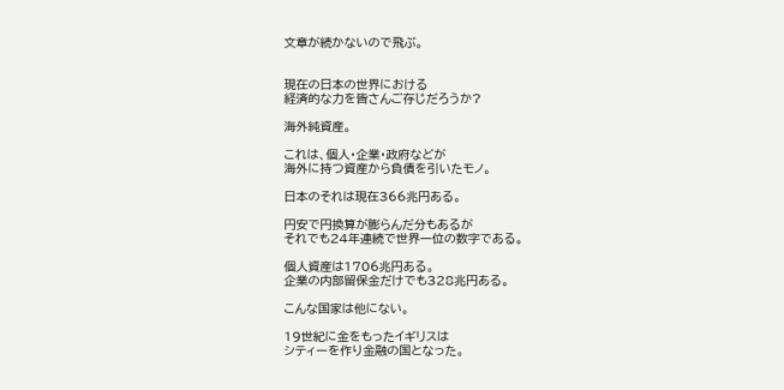文章が続かないので飛ぶ。


現在の日本の世界における
経済的な力を皆さんご存じだろうか?

海外純資産。

これは、個人・企業・政府などが
海外に持つ資産から負債を引いたモノ。

日本のそれは現在366兆円ある。

円安で円換算が膨らんだ分もあるが
それでも24年連続で世界一位の数字である。

個人資産は1706兆円ある。
企業の内部留保金だけでも328兆円ある。

こんな国家は他にない。

19世紀に金をもったイギリスは
シティーを作り金融の国となった。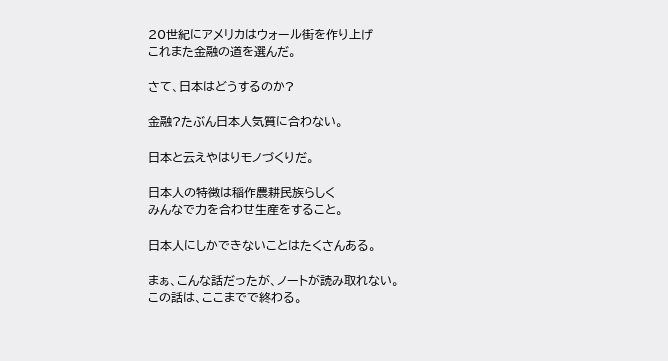20世紀にアメリカはウォール街を作り上げ
これまた金融の道を選んだ。

さて、日本はどうするのか?

金融?たぶん日本人気質に合わない。

日本と云えやはりモノづくりだ。

日本人の特徴は稲作農耕民族らしく
みんなで力を合わせ生産をすること。

日本人にしかできないことはたくさんある。

まぁ、こんな話だったが、ノートが読み取れない。
この話は、ここまでで終わる。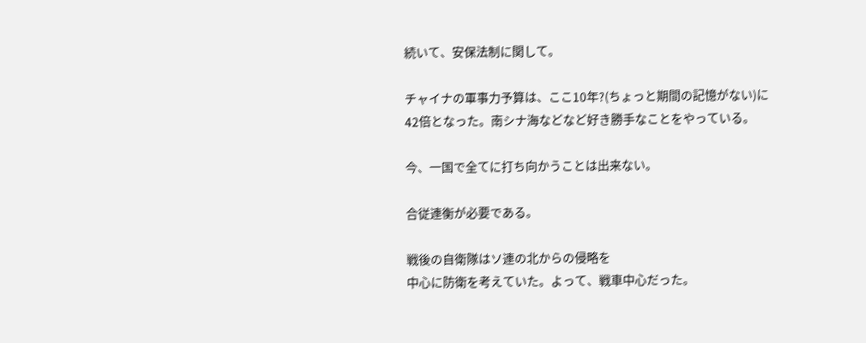続いて、安保法制に関して。

チャイナの軍事力予算は、ここ10年?(ちょっと期間の記憶がない)に
42倍となった。南シナ海などなど好き勝手なことをやっている。

今、一国で全てに打ち向かうことは出来ない。

合従連衡が必要である。

戦後の自衛隊はソ連の北からの侵略を
中心に防衛を考えていた。よって、戦車中心だった。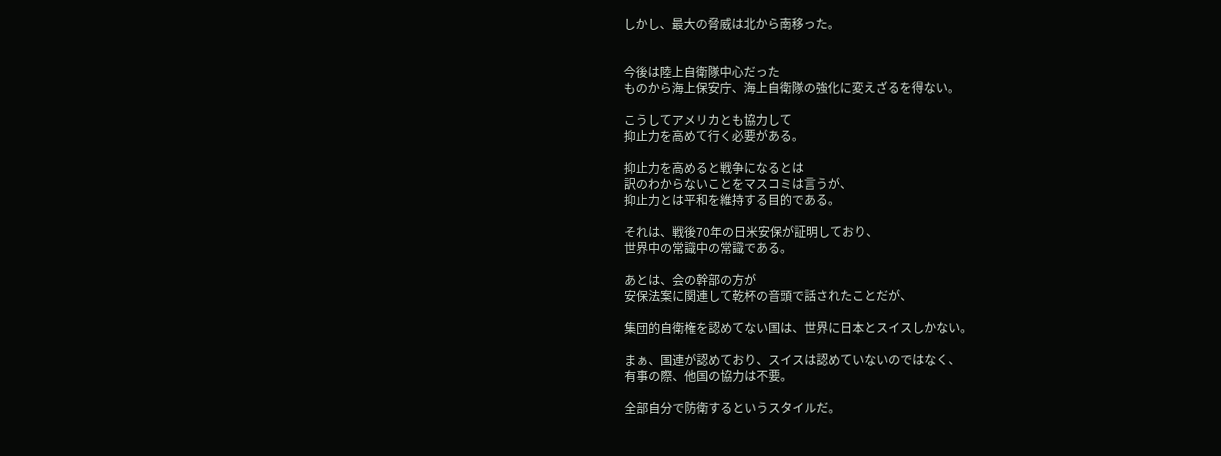しかし、最大の脅威は北から南移った。


今後は陸上自衛隊中心だった
ものから海上保安庁、海上自衛隊の強化に変えざるを得ない。

こうしてアメリカとも協力して
抑止力を高めて行く必要がある。

抑止力を高めると戦争になるとは
訳のわからないことをマスコミは言うが、
抑止力とは平和を維持する目的である。

それは、戦後70年の日米安保が証明しており、
世界中の常識中の常識である。

あとは、会の幹部の方が
安保法案に関連して乾杯の音頭で話されたことだが、

集団的自衛権を認めてない国は、世界に日本とスイスしかない。

まぁ、国連が認めており、スイスは認めていないのではなく、
有事の際、他国の協力は不要。

全部自分で防衛するというスタイルだ。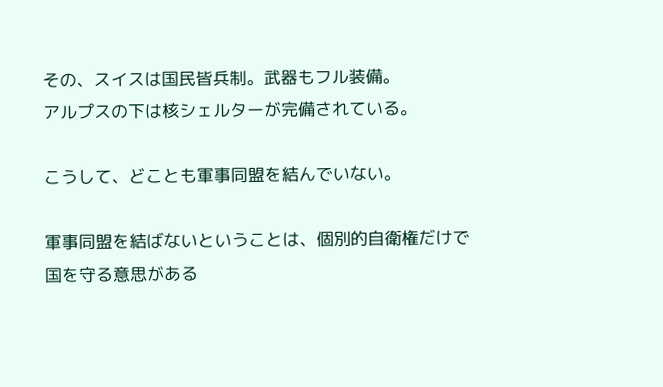その、スイスは国民皆兵制。武器もフル装備。
アルプスの下は核シェルターが完備されている。

こうして、どことも軍事同盟を結んでいない。

軍事同盟を結ばないということは、個別的自衛権だけで
国を守る意思がある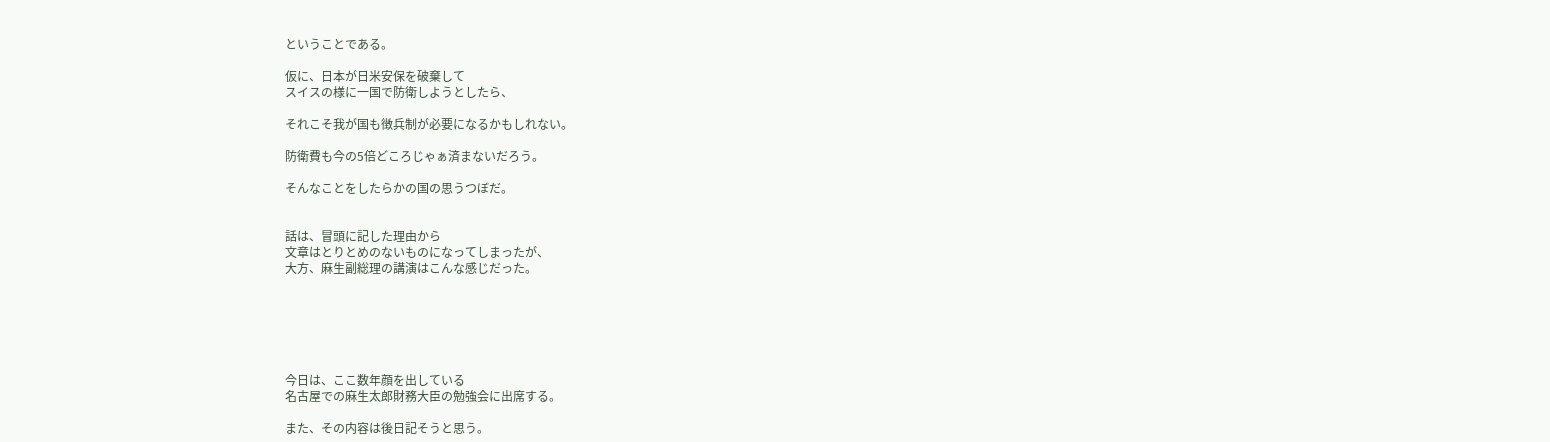ということである。

仮に、日本が日米安保を破棄して
スイスの様に一国で防衛しようとしたら、

それこそ我が国も徴兵制が必要になるかもしれない。

防衛費も今の5倍どころじゃぁ済まないだろう。

そんなことをしたらかの国の思うつぼだ。


話は、冒頭に記した理由から
文章はとりとめのないものになってしまったが、
大方、麻生副総理の講演はこんな感じだった。






今日は、ここ数年顔を出している
名古屋での麻生太郎財務大臣の勉強会に出席する。

また、その内容は後日記そうと思う。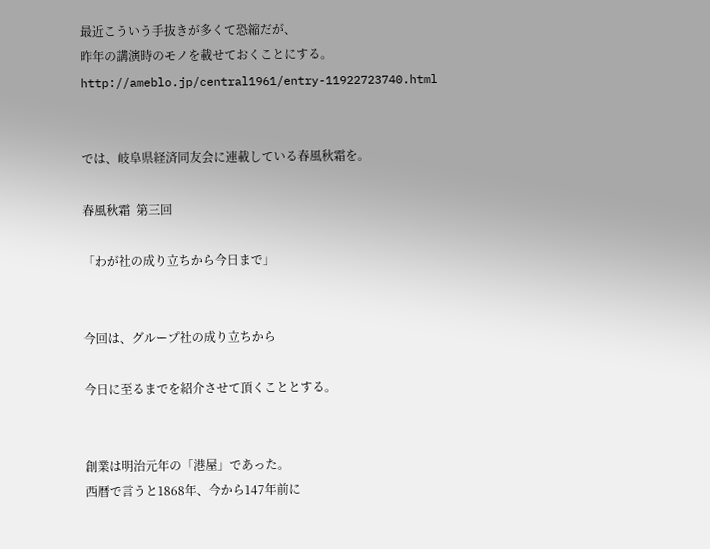最近こういう手抜きが多くて恐縮だが、
昨年の講演時のモノを載せておくことにする。
http://ameblo.jp/central1961/entry-11922723740.html


では、岐阜県経済同友会に連載している春風秋霜を。

春風秋霜  第三回

「わが社の成り立ちから今日まで」


今回は、グループ社の成り立ちから

今日に至るまでを紹介させて頂くこととする。


創業は明治元年の「港屋」であった。
西暦で言うと1868年、今から147年前に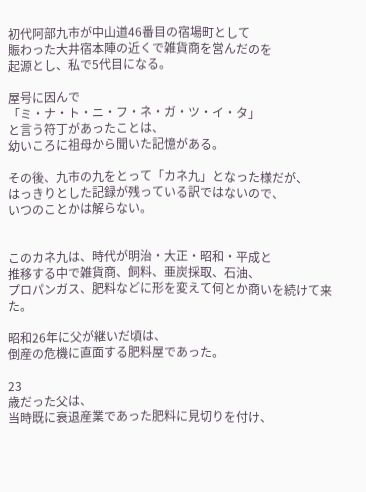初代阿部九市が中山道46番目の宿場町として
賑わった大井宿本陣の近くで雑貨商を営んだのを
起源とし、私で5代目になる。

屋号に因んで
「ミ・ナ・ト・ニ・フ・ネ・ガ・ツ・イ・タ」
と言う符丁があったことは、
幼いころに祖母から聞いた記憶がある。

その後、九市の九をとって「カネ九」となった様だが、
はっきりとした記録が残っている訳ではないので、
いつのことかは解らない。


このカネ九は、時代が明治・大正・昭和・平成と
推移する中で雑貨商、飼料、亜炭採取、石油、
プロパンガス、肥料などに形を変えて何とか商いを続けて来た。

昭和26年に父が継いだ頃は、
倒産の危機に直面する肥料屋であった。

23
歳だった父は、
当時既に衰退産業であった肥料に見切りを付け、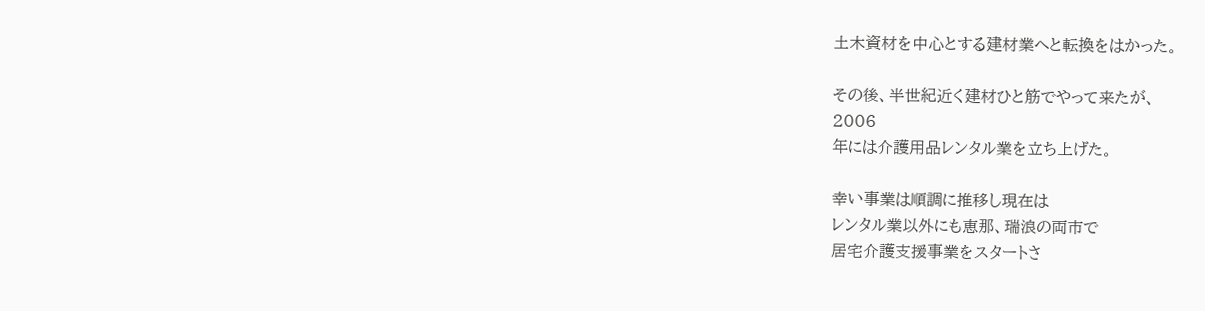土木資材を中心とする建材業へと転換をはかった。

その後、半世紀近く建材ひと筋でやって来たが、
2006
年には介護用品レンタル業を立ち上げた。

幸い事業は順調に推移し現在は
レンタル業以外にも恵那、瑞浪の両市で
居宅介護支援事業をスタートさ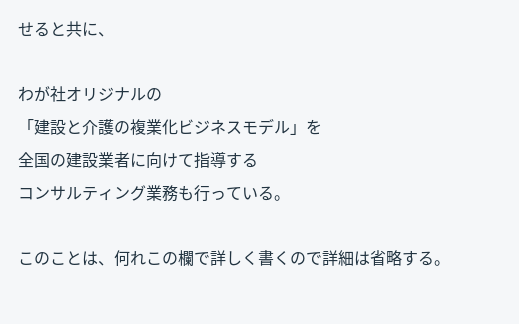せると共に、

わが社オリジナルの
「建設と介護の複業化ビジネスモデル」を
全国の建設業者に向けて指導する
コンサルティング業務も行っている。

このことは、何れこの欄で詳しく書くので詳細は省略する。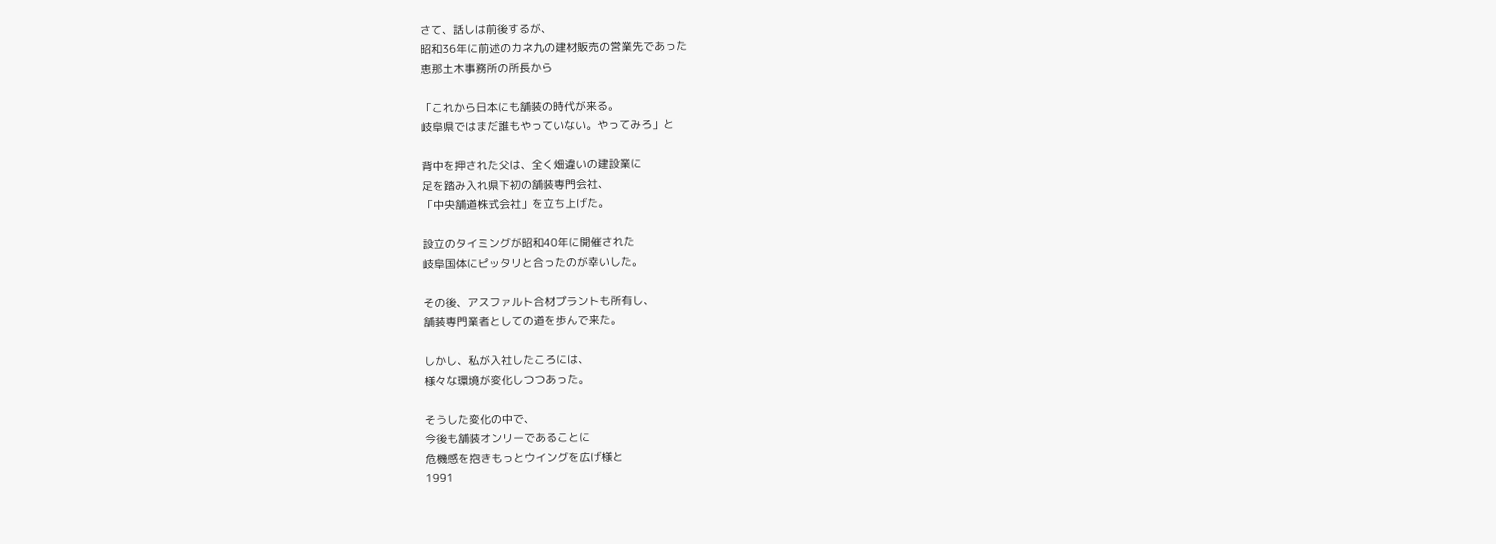さて、話しは前後するが、
昭和36年に前述のカネ九の建材販売の営業先であった
恵那土木事務所の所長から

「これから日本にも舗装の時代が来る。
岐阜県ではまだ誰もやっていない。やってみろ」と

背中を押された父は、全く畑違いの建設業に
足を踏み入れ県下初の舗装専門会社、
「中央舗道株式会社」を立ち上げた。

設立のタイミングが昭和40年に開催された
岐阜国体にピッタリと合ったのが幸いした。

その後、アスファルト合材プラントも所有し、
舗装専門業者としての道を歩んで来た。

しかし、私が入社したころには、
様々な環境が変化しつつあった。

そうした変化の中で、
今後も舗装オンリーであることに
危機感を抱きもっとウイングを広げ様と
1991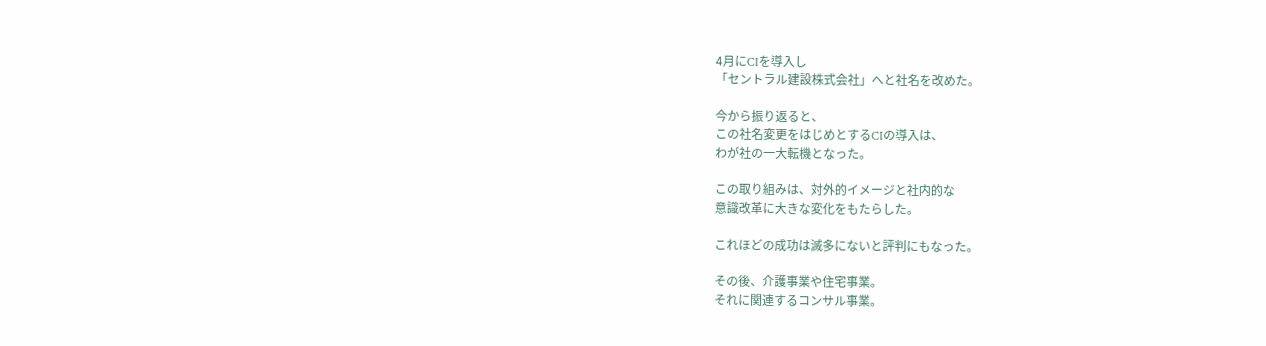4月にCIを導入し
「セントラル建設株式会社」へと社名を改めた。

今から振り返ると、
この社名変更をはじめとするCIの導入は、
わが社の一大転機となった。

この取り組みは、対外的イメージと社内的な
意識改革に大きな変化をもたらした。

これほどの成功は滅多にないと評判にもなった。

その後、介護事業や住宅事業。
それに関連するコンサル事業。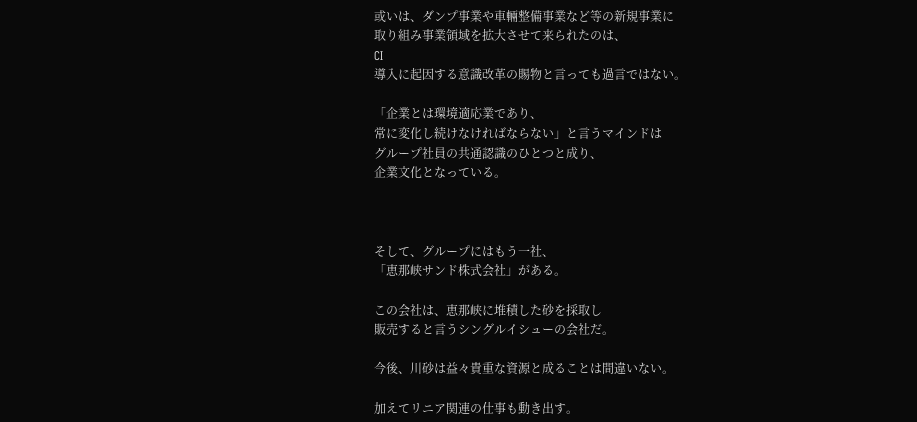或いは、ダンプ事業や車輛整備事業など等の新規事業に
取り組み事業領域を拡大させて来られたのは、
CI
導入に起因する意識改革の賜物と言っても過言ではない。

「企業とは環境適応業であり、
常に変化し続けなければならない」と言うマインドは
グループ社員の共通認識のひとつと成り、
企業文化となっている。



そして、グループにはもう一社、
「恵那峡サンド株式会社」がある。

この会社は、恵那峡に堆積した砂を採取し
販売すると言うシングルイシューの会社だ。

今後、川砂は益々貴重な資源と成ることは間違いない。

加えてリニア関連の仕事も動き出す。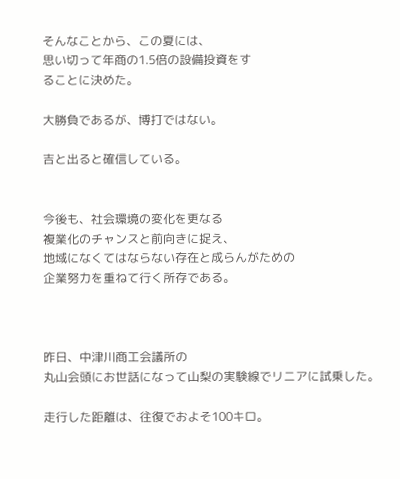そんなことから、この夏には、
思い切って年商の1.5倍の設備投資をす
ることに決めた。

大勝負であるが、博打ではない。

吉と出ると確信している。


今後も、社会環境の変化を更なる
複業化のチャンスと前向きに捉え、
地域になくてはならない存在と成らんがための
企業努力を重ねて行く所存である。



昨日、中津川商工会議所の
丸山会頭にお世話になって山梨の実験線でリニアに試乗した。

走行した距離は、往復でおよそ100キロ。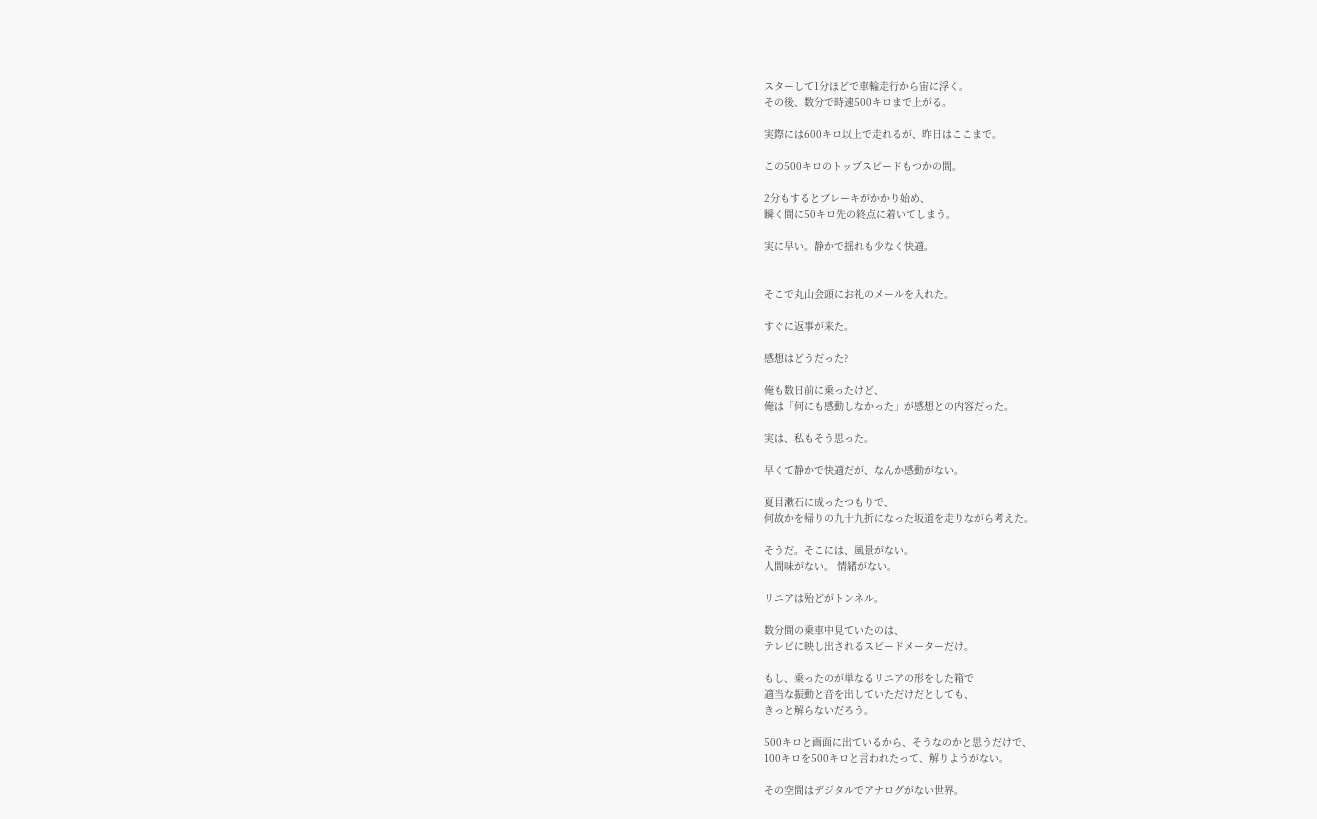スターして1分ほどで車輪走行から宙に浮く。
その後、数分で時速500キロまで上がる。

実際には600キロ以上で走れるが、昨日はここまで。

この500キロのトップスピードもつかの間。

2分もするとブレーキがかかり始め、
瞬く間に50キロ先の終点に着いてしまう。

実に早い。静かで揺れも少なく快適。


そこで丸山会頭にお礼のメールを入れた。

すぐに返事が来た。

感想はどうだった?

俺も数日前に乗ったけど、
俺は「何にも感動しなかった」が感想との内容だった。

実は、私もそう思った。

早くて静かで快適だが、なんか感動がない。

夏目漱石に成ったつもりで、
何故かを帰りの九十九折になった坂道を走りながら考えた。

そうだ。そこには、風景がない。
人間味がない。 情緒がない。

リニアは殆どがトンネル。

数分間の乗車中見ていたのは、
テレビに映し出されるスピードメーターだけ。

もし、乗ったのが単なるリニアの形をした箱で
適当な振動と音を出していただけだとしても、
きっと解らないだろう。

500キロと画面に出ているから、そうなのかと思うだけで、
100キロを500キロと言われたって、解りようがない。

その空間はデジタルでアナログがない世界。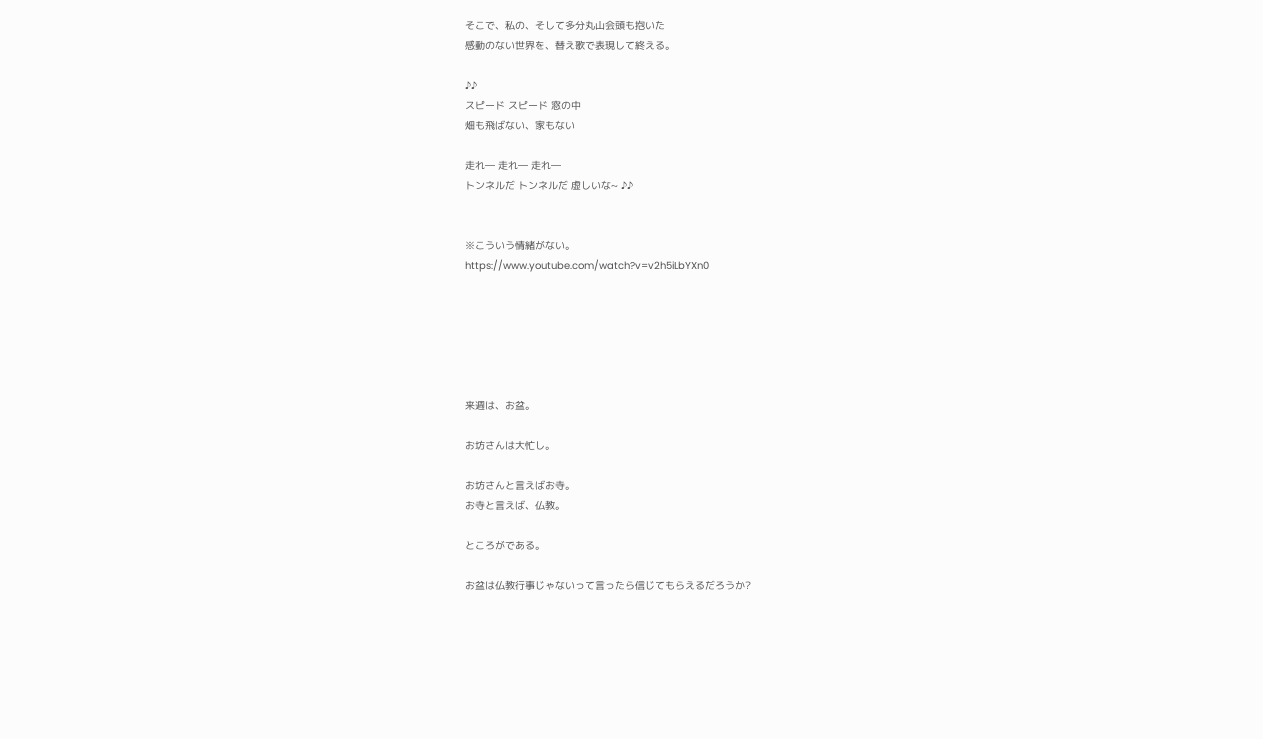そこで、私の、そして多分丸山会頭も抱いた
感動のない世界を、替え歌で表現して終える。

♪♪
スピード スピード 窓の中
畑も飛ばない、家もない

走れ― 走れ― 走れ―
トンネルだ トンネルだ 虚しいな~ ♪♪


※こういう情緒がない。
https://www.youtube.com/watch?v=v2h5iLbYXn0






来週は、お盆。

お坊さんは大忙し。

お坊さんと言えばお寺。
お寺と言えば、仏教。

ところがである。

お盆は仏教行事じゃないって言ったら信じてもらえるだろうか?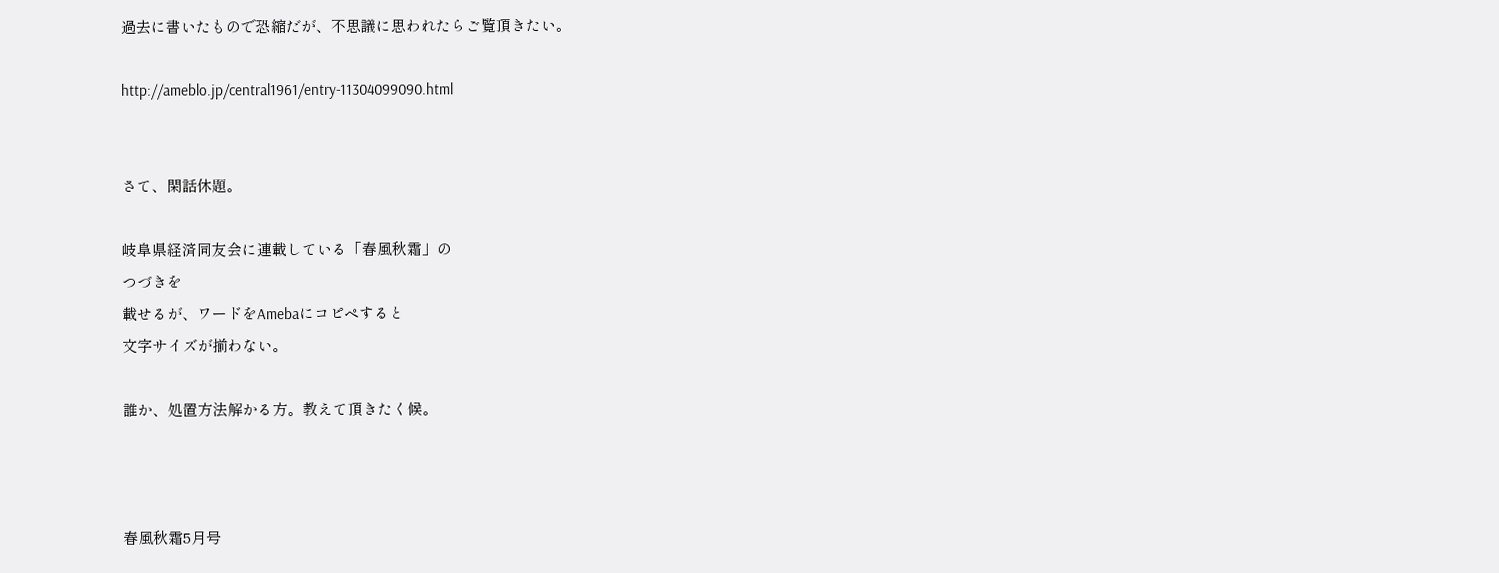過去に書いたもので恐縮だが、不思議に思われたらご覧頂きたい。

http://ameblo.jp/central1961/entry-11304099090.html


さて、閑話休題。

岐阜県経済同友会に連載している「春風秋霜」の
つづきを
載せるが、ワードをAmebaにコピペすると
文字サイズが揃わない。

誰か、処置方法解かる方。教えて頂きたく候。



春風秋霜5月号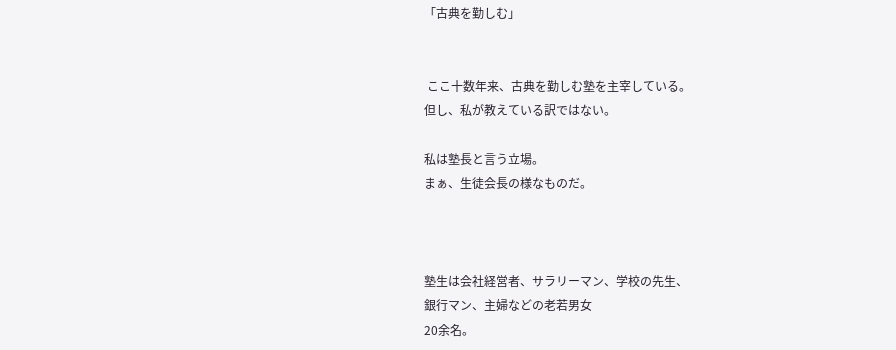「古典を勤しむ」


 ここ十数年来、古典を勤しむ塾を主宰している。
但し、私が教えている訳ではない。

私は塾長と言う立場。
まぁ、生徒会長の様なものだ。



塾生は会社経営者、サラリーマン、学校の先生、
銀行マン、主婦などの老若男女
20余名。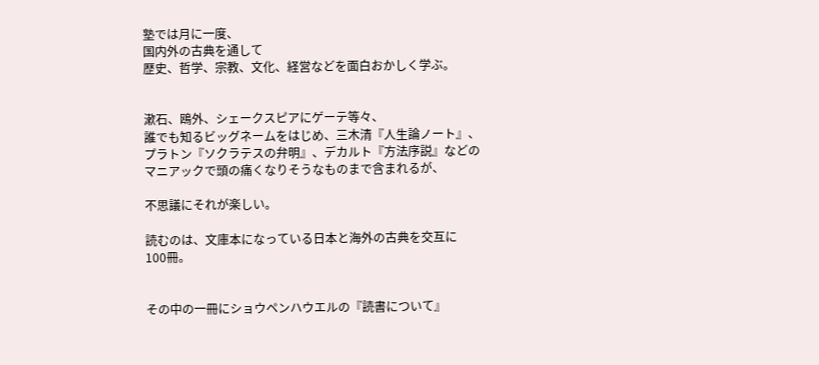塾では月に一度、
国内外の古典を通して
歴史、哲学、宗教、文化、経営などを面白おかしく学ぶ。


漱石、鴎外、シェークスピアにゲーテ等々、
誰でも知るビッグネームをはじめ、三木清『人生論ノート』、
プラトン『ソクラテスの弁明』、デカルト『方法序説』などの
マニアックで頭の痛くなりそうなものまで含まれるが、

不思議にそれが楽しい。

読むのは、文庫本になっている日本と海外の古典を交互に
100冊。


その中の一冊にショウペンハウエルの『読書について』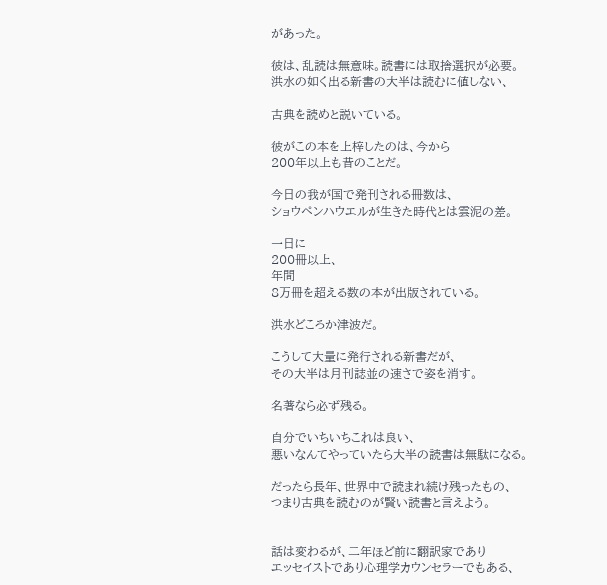があった。

彼は、乱読は無意味。読書には取捨選択が必要。
洪水の如く出る新書の大半は読むに値しない、

古典を読めと説いている。

彼がこの本を上梓したのは、今から
200年以上も昔のことだ。

今日の我が国で発刊される冊数は、
ショウペンハウエルが生きた時代とは雲泥の差。

一日に
200冊以上、
年間
8万冊を超える数の本が出版されている。

洪水どころか津波だ。

こうして大量に発行される新書だが、
その大半は月刊誌並の速さで姿を消す。

名著なら必ず残る。

自分でいちいちこれは良い、
悪いなんてやっていたら大半の読書は無駄になる。

だったら長年、世界中で読まれ続け残ったもの、
つまり古典を読むのが賢い読書と言えよう。


話は変わるが、二年ほど前に翻訳家であり
エッセイストであり心理学カウンセラーでもある、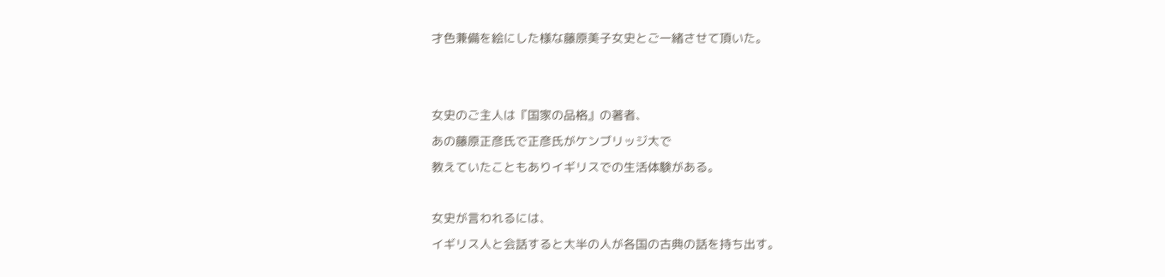才色兼備を絵にした様な藤原美子女史とご一緒させて頂いた。


女史のご主人は『国家の品格』の著者、
あの藤原正彦氏で正彦氏がケンブリッジ大で
教えていたこともありイギリスでの生活体験がある。

女史が言われるには、
イギリス人と会話すると大半の人が各国の古典の話を持ち出す。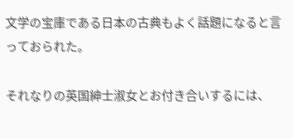文学の宝庫である日本の古典もよく話題になると言っておられた。

それなりの英国紳士淑女とお付き合いするには、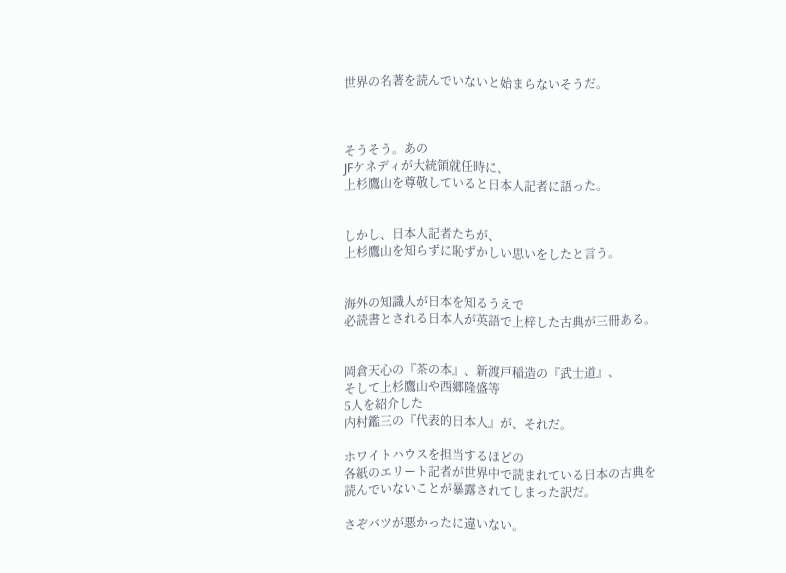世界の名著を読んでいないと始まらないそうだ。



そうそう。あの
JFケネディが大統領就任時に、
上杉鷹山を尊敬していると日本人記者に語った。


しかし、日本人記者たちが、
上杉鷹山を知らずに恥ずかしい思いをしたと言う。


海外の知識人が日本を知るうえで
必読書とされる日本人が英語で上梓した古典が三冊ある。


岡倉天心の『茶の本』、新渡戸稲造の『武士道』、
そして上杉鷹山や西郷隆盛等
5人を紹介した
内村鑑三の『代表的日本人』が、それだ。

ホワイトハウスを担当するほどの
各紙のエリート記者が世界中で読まれている日本の古典を
読んでいないことが暴露されてしまった訳だ。

さぞバツが悪かったに違いない。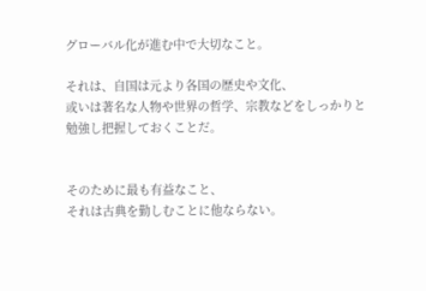グローバル化が進む中で大切なこと。

それは、自国は元より各国の歴史や文化、
或いは著名な人物や世界の哲学、宗教などをしっかりと
勉強し把握しておくことだ。


そのために最も有益なこと、
それは古典を勤しむことに他ならない。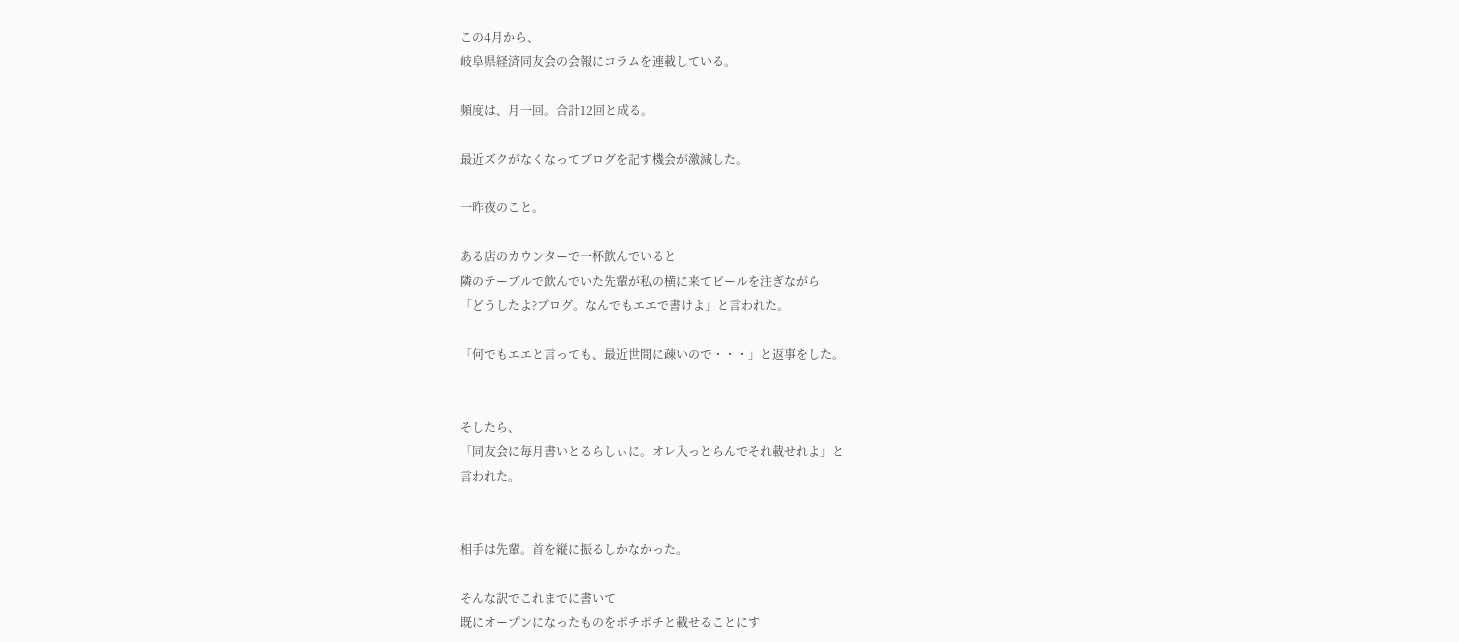この4月から、
岐阜県経済同友会の会報にコラムを連載している。

頻度は、月一回。合計12回と成る。

最近ズクがなくなってブログを記す機会が激減した。

一昨夜のこと。

ある店のカウンターで一杯飲んでいると
隣のテーブルで飲んでいた先輩が私の横に来てビールを注ぎながら
「どうしたよ?ブログ。なんでもエエで書けよ」と言われた。

「何でもエエと言っても、最近世間に疎いので・・・」と返事をした。


そしたら、
「同友会に毎月書いとるらしぃに。オレ入っとらんでそれ載せれよ」と
言われた。


相手は先輩。首を縦に振るしかなかった。

そんな訳でこれまでに書いて
既にオープンになったものをポチポチと載せることにす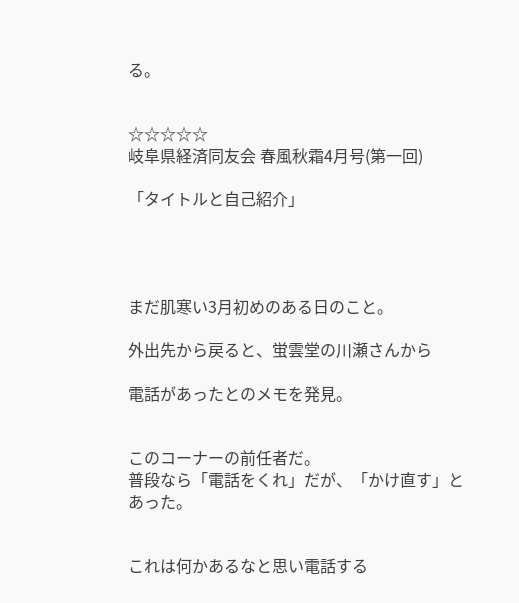る。


☆☆☆☆☆
岐阜県経済同友会 春風秋霜4月号(第一回)

「タイトルと自己紹介」




まだ肌寒い3月初めのある日のこと。

外出先から戻ると、蛍雲堂の川瀬さんから

電話があったとのメモを発見。


このコーナーの前任者だ。
普段なら「電話をくれ」だが、「かけ直す」とあった。


これは何かあるなと思い電話する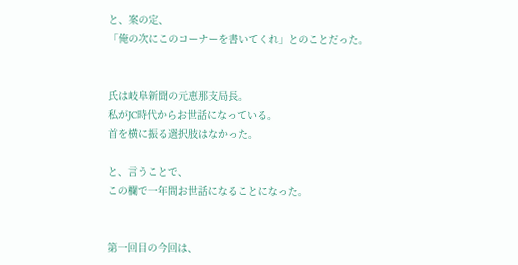と、案の定、
「俺の次にこのコーナーを書いてくれ」とのことだった。


氏は岐阜新聞の元恵那支局長。
私がJC時代からお世話になっている。
首を横に振る選択肢はなかった。

と、言うことで、
この欄で一年間お世話になることになった。


第一回目の今回は、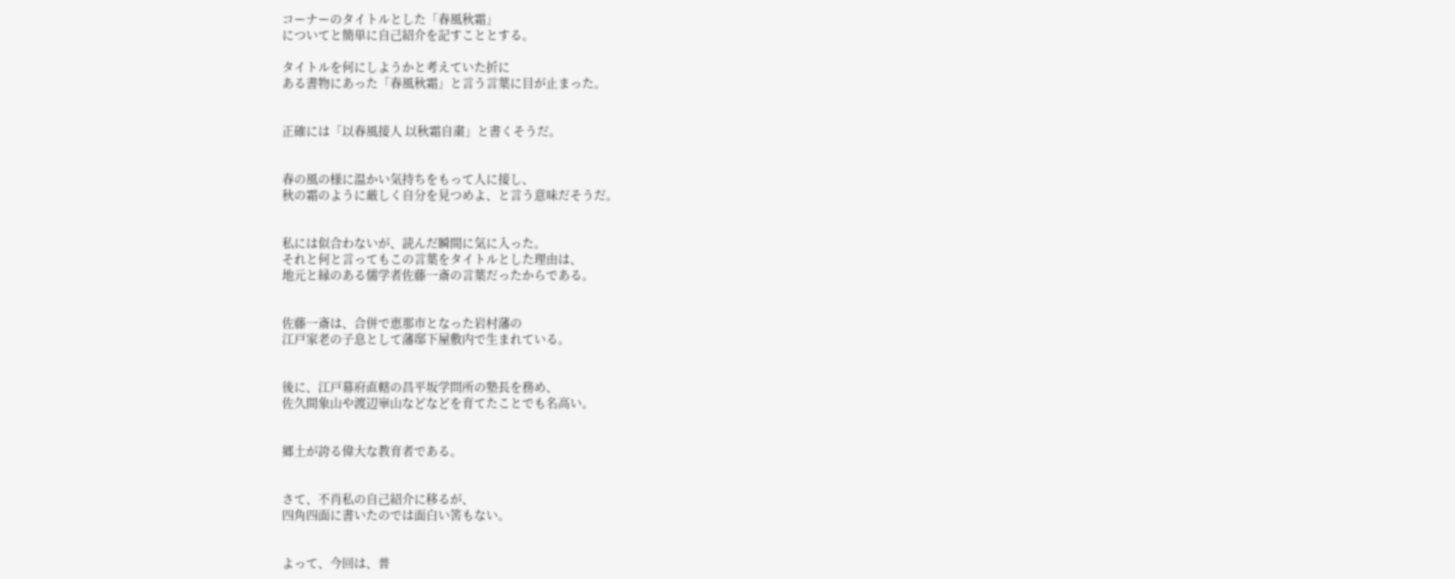コーナーのタイトルとした「春風秋霜」
についてと簡単に自己紹介を記すこととする。

タイトルを何にしようかと考えていた折に
ある書物にあった「春風秋霜」と言う言葉に目が止まった。


正確には「以春風接人 以秋霜自粛」と書くそうだ。


春の風の様に温かい気持ちをもって人に接し、
秋の霜のように厳しく自分を見つめよ、と言う意味だそうだ。


私には似合わないが、読んだ瞬間に気に入った。
それと何と言ってもこの言葉をタイトルとした理由は、
地元と縁のある儒学者佐藤一斎の言葉だったからである。


佐藤一斎は、合併で恵那市となった岩村藩の
江戸家老の子息として藩邸下屋敷内で生まれている。


後に、江戸幕府直轄の昌平坂学問所の塾長を務め、
佐久間象山や渡辺崋山などなどを育てたことでも名高い。


郷土が誇る偉大な教育者である。


さて、不肖私の自己紹介に移るが、
四角四面に書いたのでは面白い筈もない。


よって、今回は、普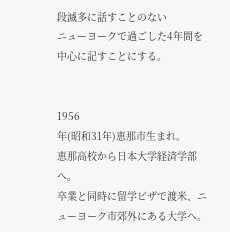段滅多に話すことのない
ニューヨークで過ごした4年間を中心に記すことにする。


1956
年(昭和31年)恵那市生まれ。
恵那高校から日本大学経済学部へ。
卒業と同時に留学ビザで渡米、ニューヨーク市郊外にある大学へ。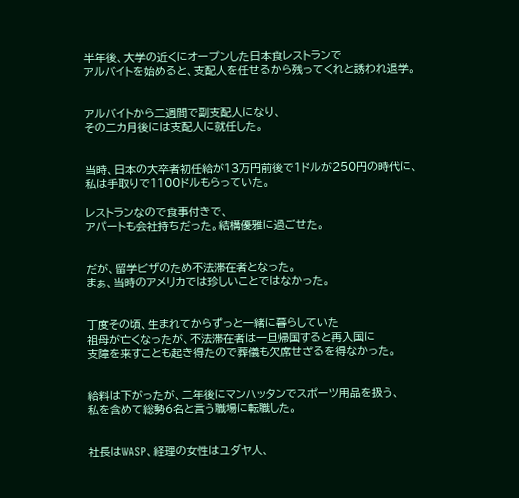半年後、大学の近くにオープンした日本食レストランで
アルバイトを始めると、支配人を任せるから残ってくれと誘われ退学。


アルバイトから二週間で副支配人になり、
その二カ月後には支配人に就任した。


当時、日本の大卒者初任給が13万円前後で1ドルが250円の時代に、
私は手取りで1100ドルもらっていた。

レストランなので食事付きで、
アパートも会社持ちだった。結構優雅に過ごせた。


だが、留学ビザのため不法滞在者となった。
まぁ、当時のアメリカでは珍しいことではなかった。


丁度その頃、生まれてからずっと一緒に暮らしていた
祖母が亡くなったが、不法滞在者は一旦帰国すると再入国に
支障を来すことも起き得たので葬儀も欠席せざるを得なかった。


給料は下がったが、二年後にマンハッタンでスポーツ用品を扱う、
私を含めて総勢6名と言う職場に転職した。


社長はWASP、経理の女性はユダヤ人、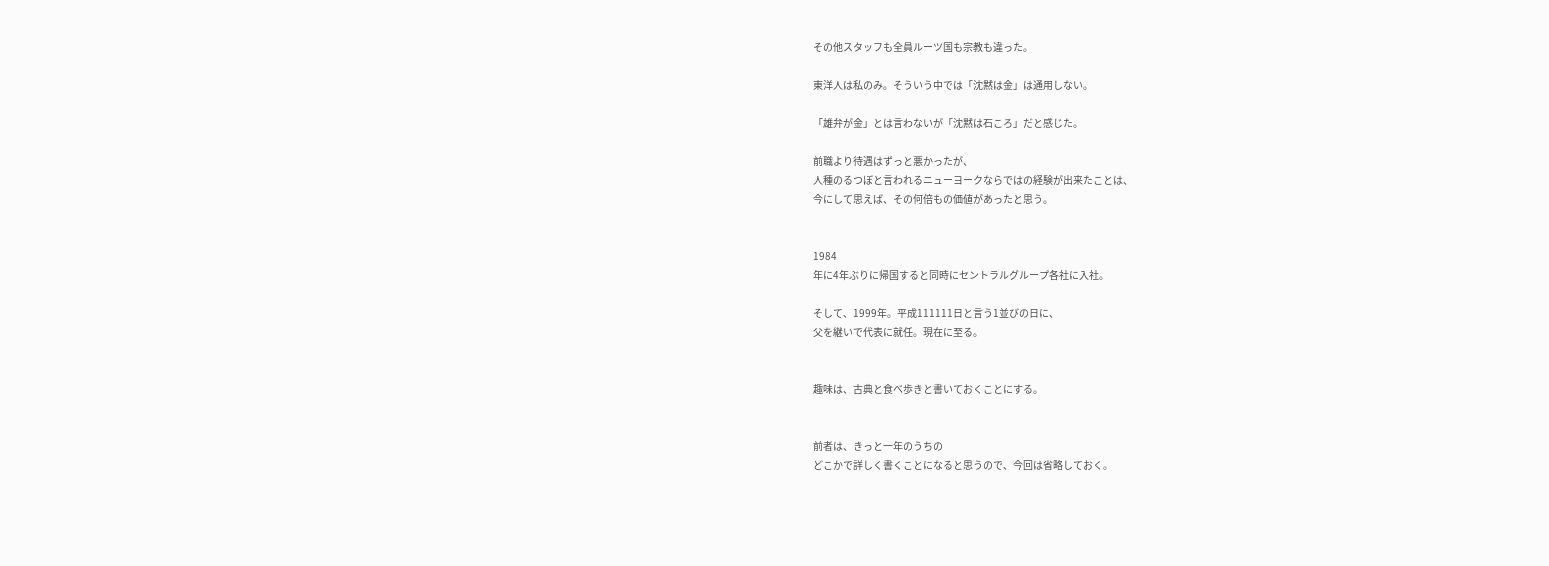その他スタッフも全員ルーツ国も宗教も違った。

東洋人は私のみ。そういう中では「沈黙は金」は通用しない。

「雄弁が金」とは言わないが「沈黙は石ころ」だと感じた。

前職より待遇はずっと悪かったが、
人種のるつぼと言われるニューヨークならではの経験が出来たことは、
今にして思えば、その何倍もの価値があったと思う。


1984
年に4年ぶりに帰国すると同時にセントラルグループ各社に入社。

そして、1999年。平成111111日と言う1並びの日に、
父を継いで代表に就任。現在に至る。


趣味は、古典と食べ歩きと書いておくことにする。


前者は、きっと一年のうちの
どこかで詳しく書くことになると思うので、今回は省略しておく。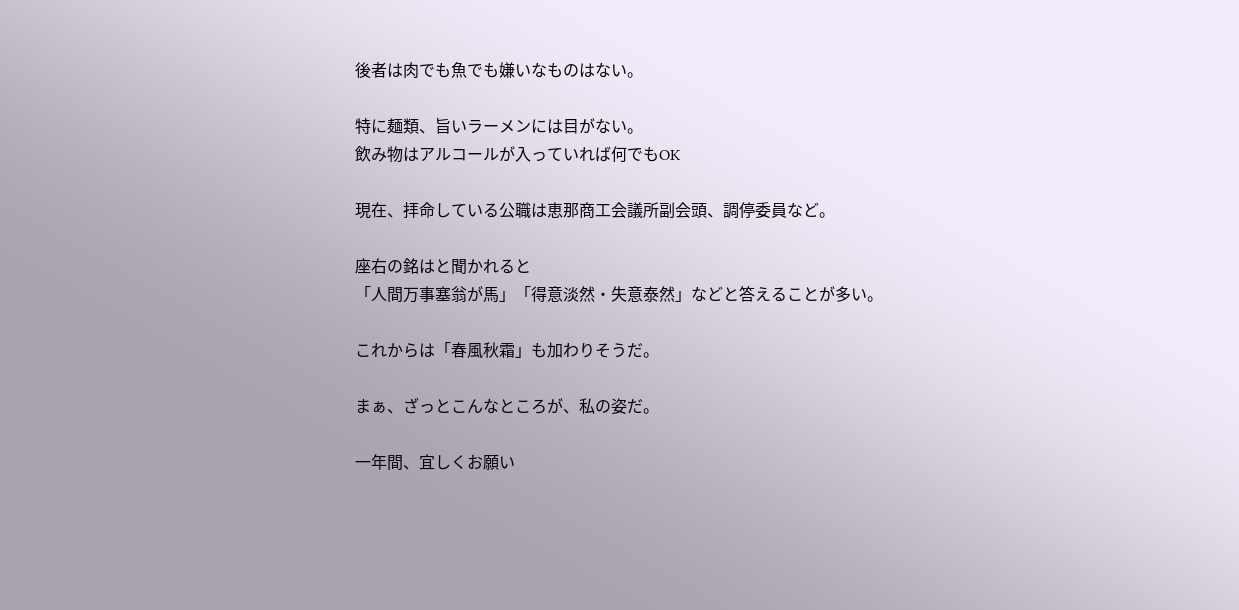後者は肉でも魚でも嫌いなものはない。

特に麺類、旨いラーメンには目がない。
飲み物はアルコールが入っていれば何でもOK

現在、拝命している公職は恵那商工会議所副会頭、調停委員など。

座右の銘はと聞かれると
「人間万事塞翁が馬」「得意淡然・失意泰然」などと答えることが多い。

これからは「春風秋霜」も加わりそうだ。

まぁ、ざっとこんなところが、私の姿だ。

一年間、宜しくお願い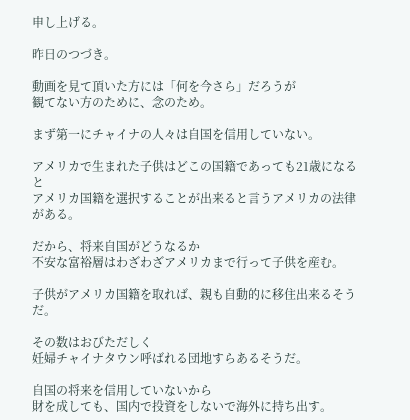申し上げる。

昨日のつづき。

動画を見て頂いた方には「何を今さら」だろうが
観てない方のために、念のため。

まず第一にチャイナの人々は自国を信用していない。

アメリカで生まれた子供はどこの国籍であっても21歳になると
アメリカ国籍を選択することが出来ると言うアメリカの法律がある。

だから、将来自国がどうなるか
不安な富裕層はわざわざアメリカまで行って子供を産む。

子供がアメリカ国籍を取れば、親も自動的に移住出来るそうだ。

その数はおびただしく
妊婦チャイナタウン呼ばれる団地すらあるそうだ。

自国の将来を信用していないから
財を成しても、国内で投資をしないで海外に持ち出す。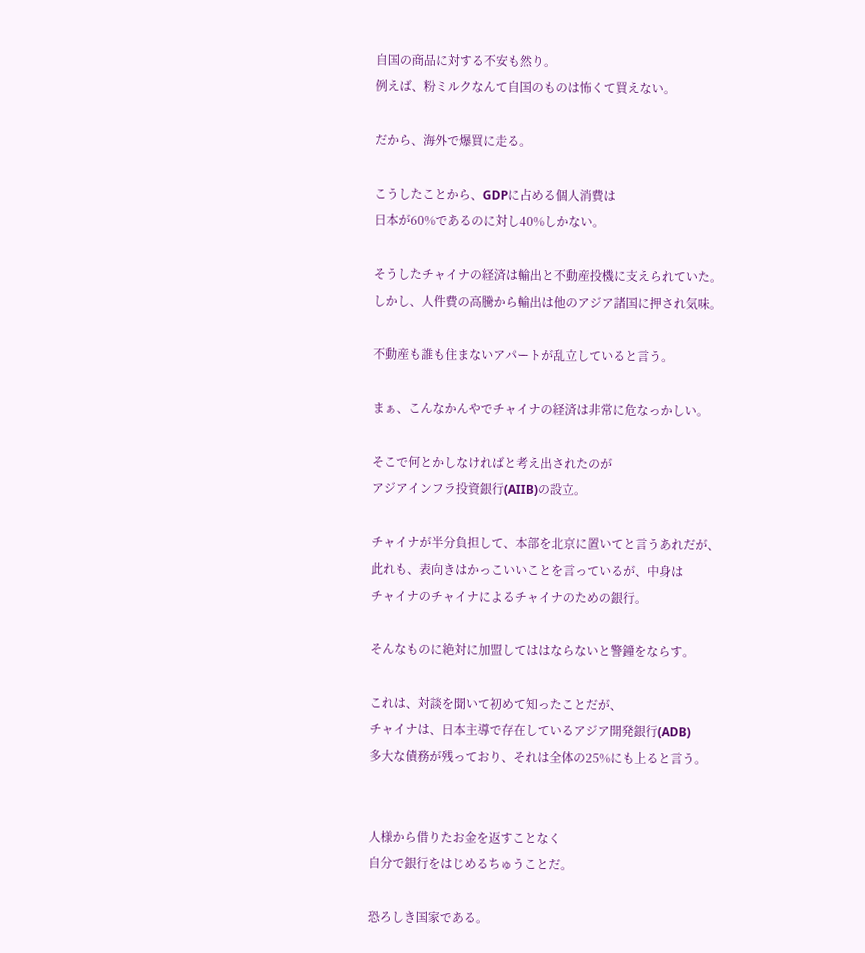自国の商品に対する不安も然り。
例えば、粉ミルクなんて自国のものは怖くて買えない。

だから、海外で爆買に走る。

こうしたことから、GDPに占める個人消費は
日本が60%であるのに対し40%しかない。

そうしたチャイナの経済は輸出と不動産投機に支えられていた。
しかし、人件費の高騰から輸出は他のアジア諸国に押され気味。

不動産も誰も住まないアパートが乱立していると言う。

まぁ、こんなかんやでチャイナの経済は非常に危なっかしい。

そこで何とかしなければと考え出されたのが
アジアインフラ投資銀行(AIIB)の設立。

チャイナが半分負担して、本部を北京に置いてと言うあれだが、
此れも、表向きはかっこいいことを言っているが、中身は
チャイナのチャイナによるチャイナのための銀行。

そんなものに絶対に加盟してははならないと警鐘をならす。

これは、対談を聞いて初めて知ったことだが、
チャイナは、日本主導で存在しているアジア開発銀行(ADB)
多大な債務が残っており、それは全体の25%にも上ると言う。


人様から借りたお金を返すことなく
自分で銀行をはじめるちゅうことだ。

恐ろしき国家である。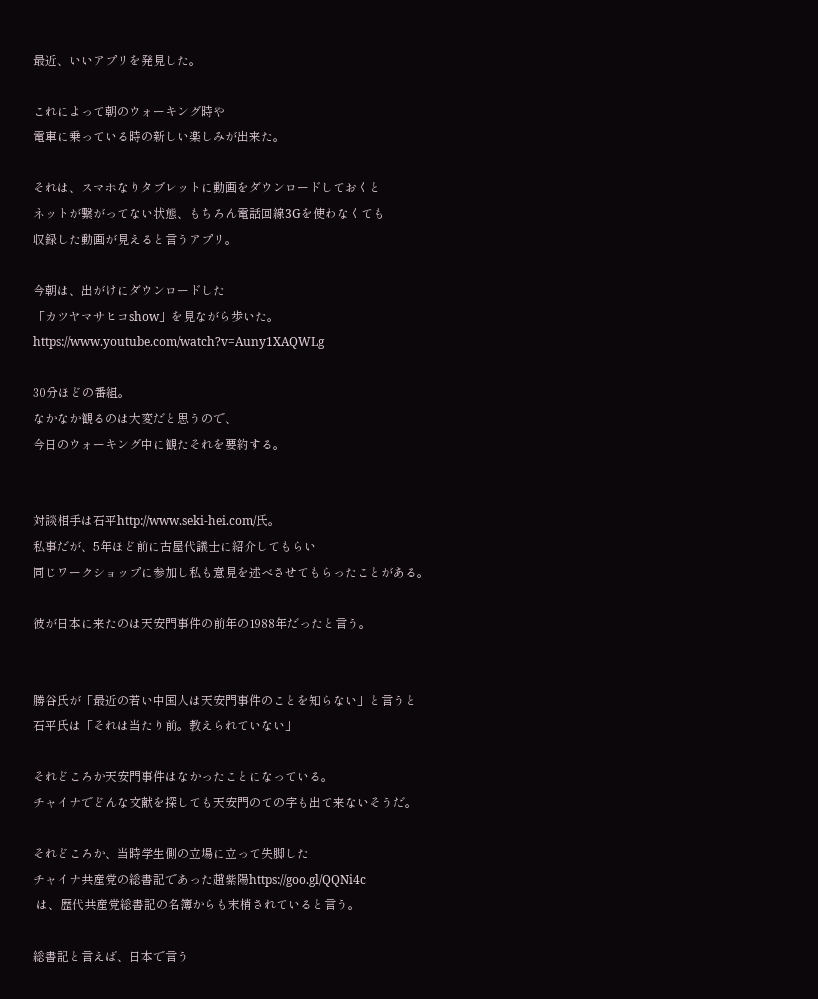最近、いいアプリを発見した。

これによって朝のウォーキング時や
電車に乗っている時の新しい楽しみが出来た。

それは、スマホなりタブレットに動画をダウンロードしておくと
ネットが繋がってない状態、もちろん電話回線3Gを使わなくても
収録した動画が見えると言うアプリ。

今朝は、出がけにダウンロードした
「カツヤマサヒコshow」を見ながら歩いた。
https://www.youtube.com/watch?v=Auny1XAQWLg

30分ほどの番組。
なかなか観るのは大変だと思うので、
今日のウォーキング中に観たそれを要約する。


対談相手は石平http://www.seki-hei.com/氏。
私事だが、5年ほど前に古屋代議士に紹介してもらい
同じワークショップに参加し私も意見を述べさせてもらったことがある。

彼が日本に来たのは天安門事件の前年の1988年だったと言う。


勝谷氏が「最近の若い中国人は天安門事件のことを知らない」と言うと
石平氏は「それは当たり前。教えられていない」

それどころか天安門事件はなかったことになっている。
チャイナでどんな文献を探しても天安門のての字も出て来ないそうだ。

それどころか、当時学生側の立場に立って失脚した
チャイナ共産党の総書記であった趙紫陽https://goo.gl/QQNi4c
 は、歴代共産党総書記の名簿からも末梢されていると言う。

総書記と言えば、日本で言う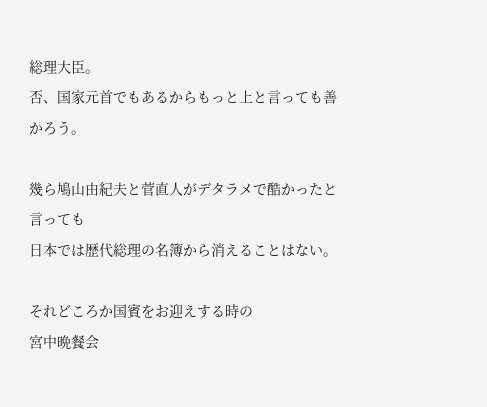総理大臣。
否、国家元首でもあるからもっと上と言っても善かろう。

幾ら鳩山由紀夫と菅直人がデタラメで酷かったと言っても
日本では歴代総理の名簿から消えることはない。

それどころか国賓をお迎えする時の
宮中晩餐会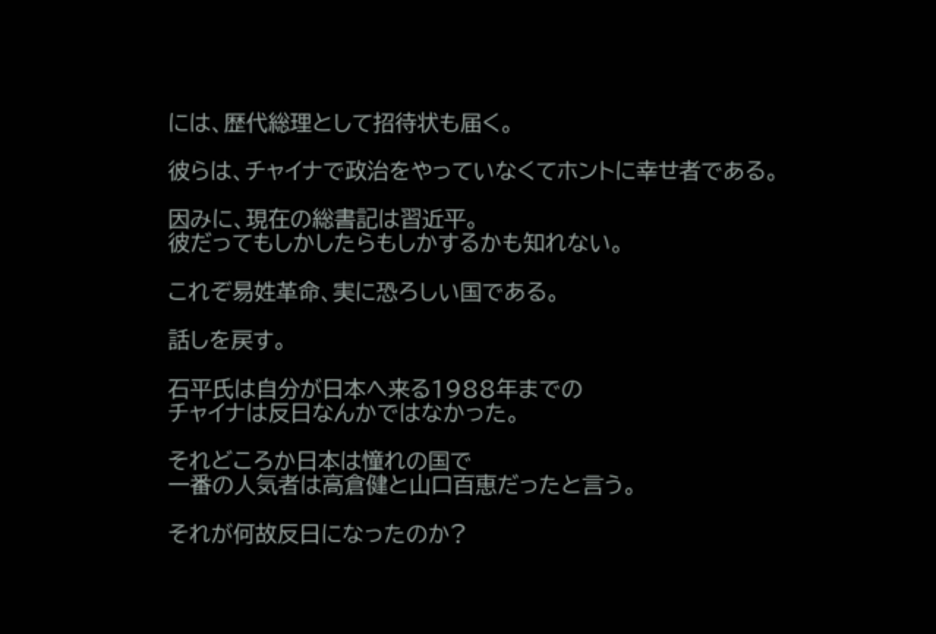には、歴代総理として招待状も届く。

彼らは、チャイナで政治をやっていなくてホントに幸せ者である。

因みに、現在の総書記は習近平。
彼だってもしかしたらもしかするかも知れない。

これぞ易姓革命、実に恐ろしい国である。

話しを戻す。

石平氏は自分が日本へ来る1988年までの
チャイナは反日なんかではなかった。

それどころか日本は憧れの国で
一番の人気者は高倉健と山口百恵だったと言う。

それが何故反日になったのか?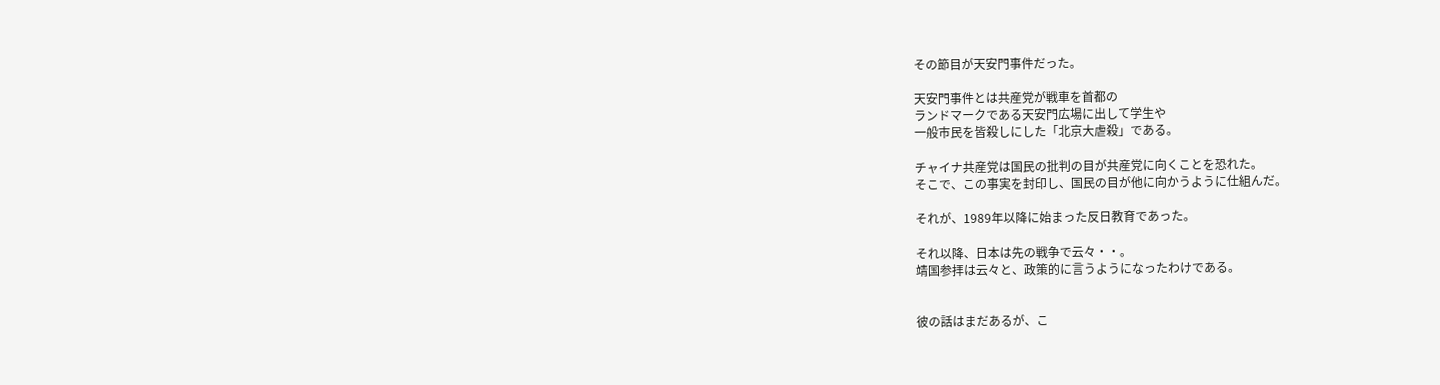その節目が天安門事件だった。

天安門事件とは共産党が戦車を首都の
ランドマークである天安門広場に出して学生や
一般市民を皆殺しにした「北京大虐殺」である。

チャイナ共産党は国民の批判の目が共産党に向くことを恐れた。
そこで、この事実を封印し、国民の目が他に向かうように仕組んだ。

それが、1989年以降に始まった反日教育であった。

それ以降、日本は先の戦争で云々・・。
靖国参拝は云々と、政策的に言うようになったわけである。


彼の話はまだあるが、こ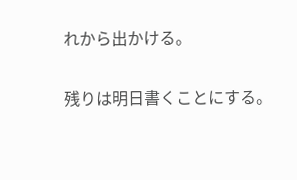れから出かける。

残りは明日書くことにする。